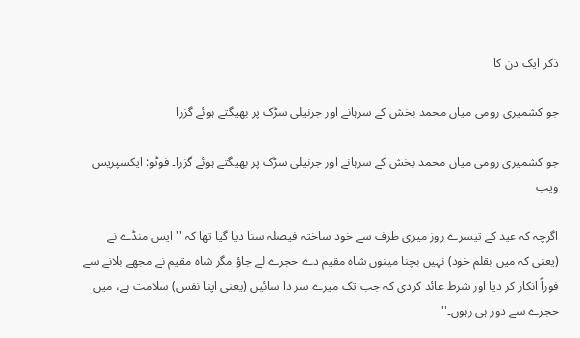ذکر ایک دن کا

جو کشمیری رومی میاں محمد بخش کے سرہانے اور جرنیلی سڑک پر بھیگتے ہوئے گزرا

جو کشمیری رومی میاں محمد بخش کے سرہانے اور جرنیلی سڑک پر بھیگتے ہوئے گزرا۔ فوٹو: ایکسپریس ویب

اگرچہ کہ عید کے تیسرے روز میری طرف سے خود ساختہ فیصلہ سنا دیا گیا تھا کہ ''ایس منڈے نے (یعنی کہ میں بقلم خود) نہیں بچنا مینوں شاہ مقیم دے حجرے لے جاؤ مگر شاہ مقیم نے مجھے بلانے سے فوراً انکار کر دیا اور شرط عائد کردی کہ جب تک میرے سر دا سائیں (یعنی اپنا نفس) سلامت ہے، میں حجرے سے دور ہی رہوں۔''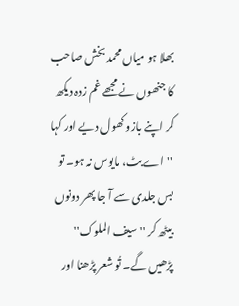بھلا ہو میاں محمد بخش صاحب کا جنھوں نے مجھے غم زدہ دیکھ کر اپنے بازو کھول دیے اور کہا ''اے بٹ، مایوس نہ ہو۔ تو بس جلدی سے آ جا پھر دونوں بیٹھ کر ''سیف الملوک'' پڑھیں گے۔ تُو شعر پڑھنا اور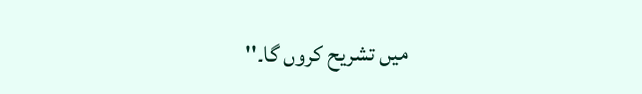میں تشریح کروں گا۔''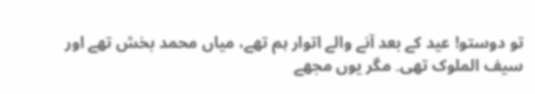تو دوستو! عید کے بعد آنے والے اتوار ہم تھے، میاں محمد بخش تھے اور سیف الملوک تھی۔ مگر یوں مجھے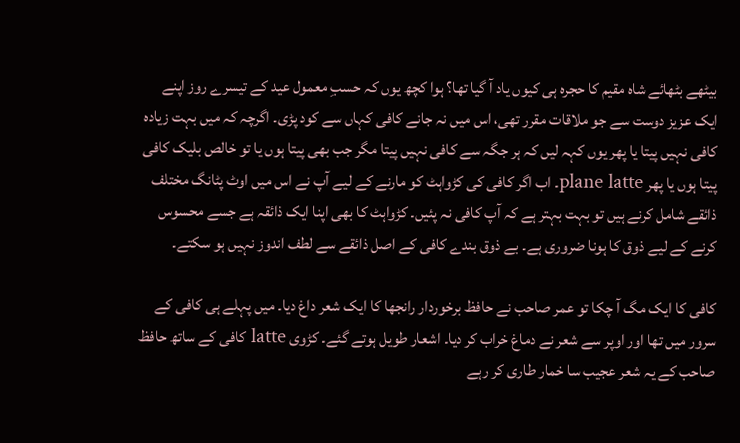بیٹھے بٹھائے شاہ مقیم کا حجرہ ہی کیوں یاد آ گیا تھا؟ ہوا کچھ یوں کہ حسبِ معمول عید کے تیسرے روز اپنے ایک عزیز دوست سے جو ملاقات مقرر تھی، اس میں نہ جانے کافی کہاں سے کود پڑی۔ اگرچہ کہ میں بہت زیادہ کافی نہیں پیتا یا پھر یوں کہہ لیں کہ ہر جگہ سے کافی نہیں پیتا مگر جب بھی پیتا ہوں یا تو خالص بلیک کافی پیتا ہوں یا پھر plane latte۔ اب اگر کافی کی کڑواہٹ کو مارنے کے لیے آپ نے اس میں اوٹ پٹانگ مختلف ذائقے شامل کرنے ہیں تو بہت بہتر ہے کہ آپ کافی نہ پئیں۔ کڑواہٹ کا بھی اپنا ایک ذائقہ ہے جسے محسوس کرنے کے لیے ذوق کا ہونا ضروری ہے۔ بے ذوق بندے کافی کے اصل ذائقے سے لطف اندوز نہیں ہو سکتے۔

کافی کا ایک مگ آ چکا تو عمر صاحب نے حافظ برخوردار رانجھا کا ایک شعر داغ دیا۔ میں پہلے ہی کافی کے سرور میں تھا اور اوپر سے شعر نے دماغ خراب کر دیا۔ اشعار طویل ہوتے گئے۔ کڑوی latte کافی کے ساتھ حافظ صاحب کے یہ شعر عجیب سا خمار طاری کر رہے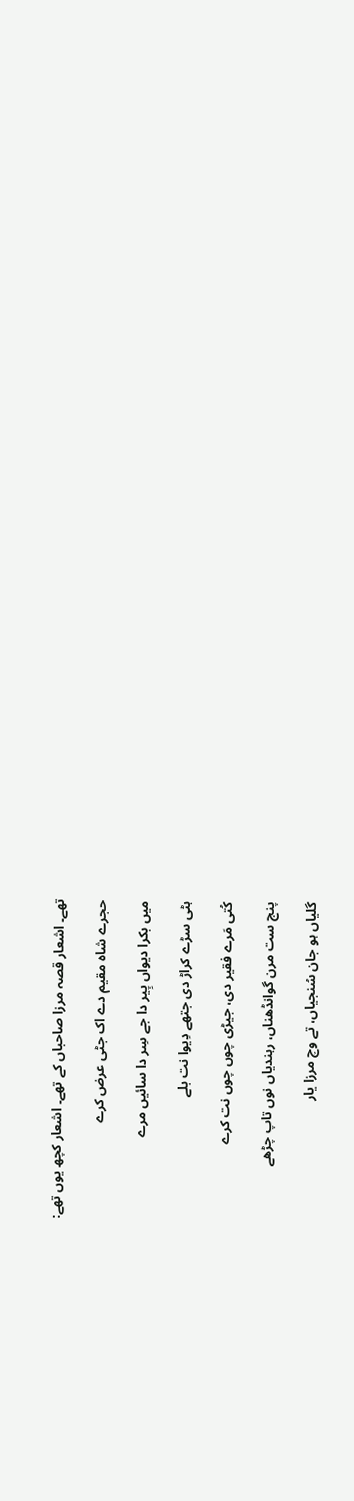تھے۔ اشعار قصہ مرزا صاحباں کے تھے۔ اشعار کچھ یوں تھے:

حجرے شاہ مقیم دے اک جٹی عرض کرے

میں بکرا دیواں پِیر دا جے سِر دا سائیں مرے

ہٹی سڑے کراڑ دی جتھے دِیوا نت بلے

کُتی مَرے فقیر دی، جیڑی چوں چوں نت کرے

پنج ست مرن گوانڈھناں، رہندیاں نوں تاپ چڑھے

گلیاں ہو جان سُنجیاں، تے وچ مرزا یار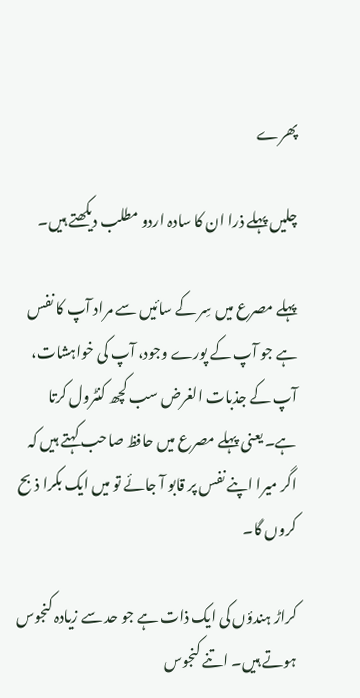پھرے

چلیں پہلے ذرا ان کا سادہ اردو مطلب دیکھتے ہیں۔

پہلے مصرع میں سِر کے سائیں سے مراد آپ کا نفس ہے جو آپ کے پورے وجود، آپ کی خواہشات، آپ کے جذبات الغرض سب کچھ کنٹرول کرتا ہے۔ یعنی پہلے مصرع میں حافظ صاحب کہتے ہیں کہ اگر میرا اپنے نفس پر قابو آ جائے تو میں ایک بکرا ذبح کروں گا۔

کراڑ ہندؤں کی ایک ذات ہے جو حد سے زیادہ کنجوس ہوتے ہیں۔ اتنے کنجوس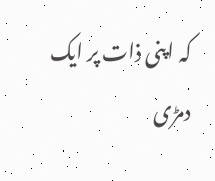کہ اپنی ذات پر ایک دمڑی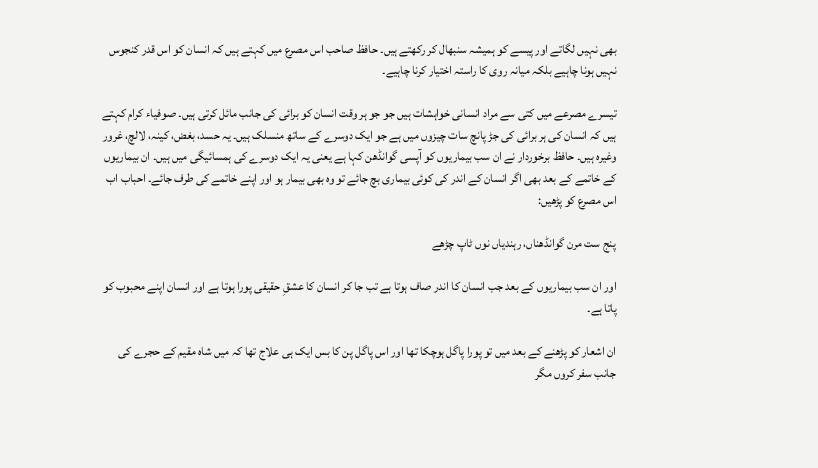بھی نہیں لگاتے اور پیسے کو ہمیشہ سنبھال کر رکھتے ہیں۔ حافظ صاحب اس مصرع میں کہتے ہیں کہ انسان کو اس قدر کنجوس نہیں ہونا چاہیے بلکہ میانہ روی کا راستہ اختیار کرنا چاہیے۔

تیسرے مصرعے میں کتی سے مراد انسانی خواہشات ہیں جو جو ہر وقت انسان کو برائی کی جانب مائل کرتی ہیں۔ صوفیاء کرام کہتے ہیں کہ انسان کی ہر برائی کی جڑ پانچ سات چیزوں میں ہے جو ایک دوسرے کے ساتھ منسلک ہیں۔ یہ حسد، بغض، کینہ، لالچ، غرور وغیرہ ہیں۔ حافظ برخوردار نے ان سب بیماریوں کو آپسی گوانڈھن کہا ہے یعنی یہ ایک دوسرے کی ہمسائیگی میں ہیں۔ ان بیماریوں کے خاتمے کے بعد بھی اگر انسان کے اندر کی کوئی بیماری بچ جائے تو وہ بھی بیمار ہو اور اپنے خاتمے کی طرف جائے۔ احباب اب اس مصرع کو پڑھیں:

پنج ست مرن گوانڈھناں، رہندیاں نوں ٹاپ چڑھے

اور ان سب بیماریوں کے بعد جب انسان کا اندر صاف ہوتا ہے تب جا کر انسان کا عشقِ حقیقی پورا ہوتا ہے اور انسان اپنے محبوب کو پاتا ہے۔

ان اشعار کو پڑھنے کے بعد میں تو پورا پاگل ہوچکا تھا اور اس پاگل پن کا بس ایک ہی علاج تھا کہ میں شاہ مقیم کے حجرے کی جانب سفر کروں مگر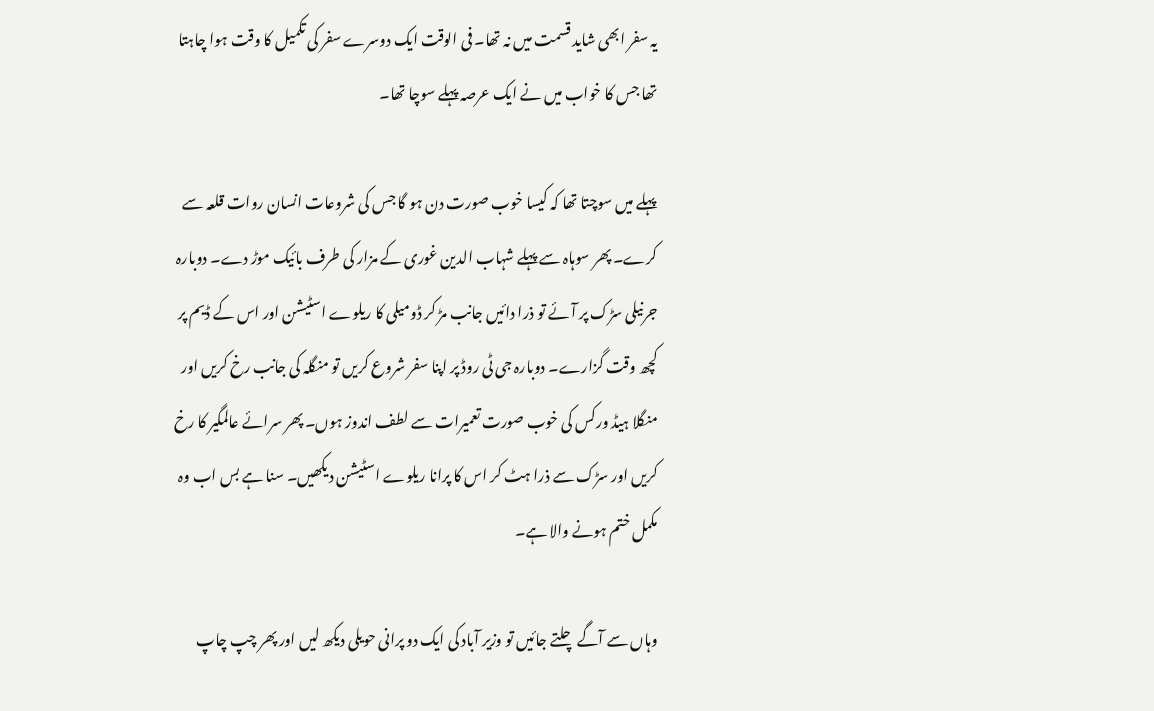یہ سفر ابھی شاید قسمت میں نہ تھا۔ فی الوقت ایک دوسرے سفر کی تکمیل کا وقت ہوا چاہتا تھا جس کا خواب میں نے ایک عرصہ پہلے سوچا تھا۔

پہلے میں سوچتا تھا کہ کیسا خوب صورت دن ہو گا جس کی شروعات انسان روات قلعہ سے کرے۔ پھر سوہاہ سے پہلے شہاب الدین غوری کے مزار کی طرف بائیک موڑ دے۔ دوبارہ جرنیلی سڑک پر آئے تو ذرا دائیں جانب مڑ کر ڈومیلی کا ریلوے اسٹیشن اور اس کے ڈیم پر کچھ وقت گزارے۔ دوبارہ جی ٹی روڈ پر اپنا سفر شروع کریں تو منگلہ کی جانب رخ کریں اور منگلا ہیڈ ورکس کی خوب صورت تعمیرات سے لطف اندوز ہوں۔ پھر سرائے عالمگیر کا رخ کریں اور سڑک سے ذرا ہٹ کر اس کا پرانا ریلوے اسٹیشن دیکھیں۔ سنا ہے بس اب وہ مکمل ختم ہونے والا ہے۔

وہاں سے آگے چلتے جائیں تو وزیر آباد کی ایک دو پرانی حویلی دیکھ لیں اور پھر چپ چاپ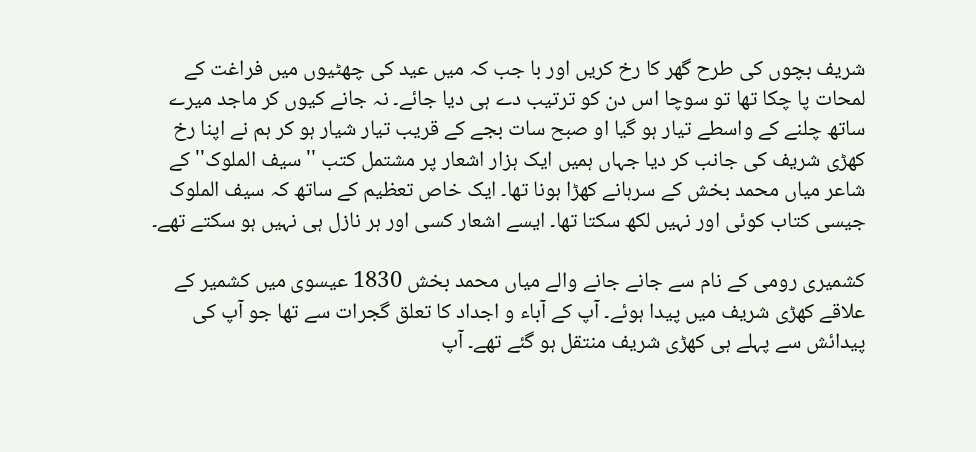شریف بچوں کی طرح گھر کا رخ کریں اور با جب کہ میں عید کی چھٹیوں میں فراغت کے لمحات پا چکا تھا تو سوچا اس دن کو ترتیب دے ہی دیا جائے۔ نہ جانے کیوں کر ماجد میرے ساتھ چلنے کے واسطے تیار ہو گیا او صبح سات بجے کے قریب تیار شیار ہو کر ہم نے اپنا رخ کھڑی شریف کی جانب کر دیا جہاں ہمیں ایک ہزار اشعار پر مشتمل کتب ''سیف الملوک'' کے شاعر میاں محمد بخش کے سرہانے کھڑا ہونا تھا۔ ایک خاص تعظیم کے ساتھ کہ سیف الملوک جیسی کتاب کوئی اور نہیں لکھ سکتا تھا۔ ایسے اشعار کسی اور ہر نازل ہی نہیں ہو سکتے تھے۔

کشمیری رومی کے نام سے جانے جانے والے میاں محمد بخش 1830 عیسوی میں کشمیر کے علاقے کھڑی شریف میں پیدا ہوئے۔ آپ کے آباء و اجداد کا تعلق گجرات سے تھا جو آپ کی پیدائش سے پہلے ہی کھڑی شریف منتقل ہو گئے تھے۔ آپ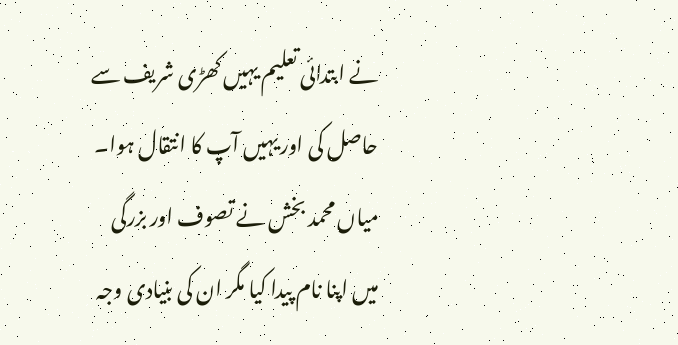نے ابتدائی تعلیم یہیں کھڑی شریف سے حاصل کی اور یہیں آپ کا انتقال ہوا۔ میاں محمد بخش نے تصوف اور بزرگی میں اپنا نام پیدا کیا مگر ان کی بنیادی وجہ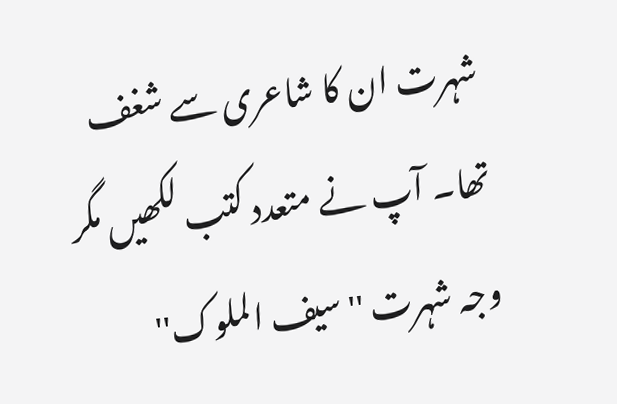شہرت ان کا شاعری سے شغف تھا۔ آپ نے متعدد کتب لکھیں مگر وجہ شہرت ''سیف الملوک''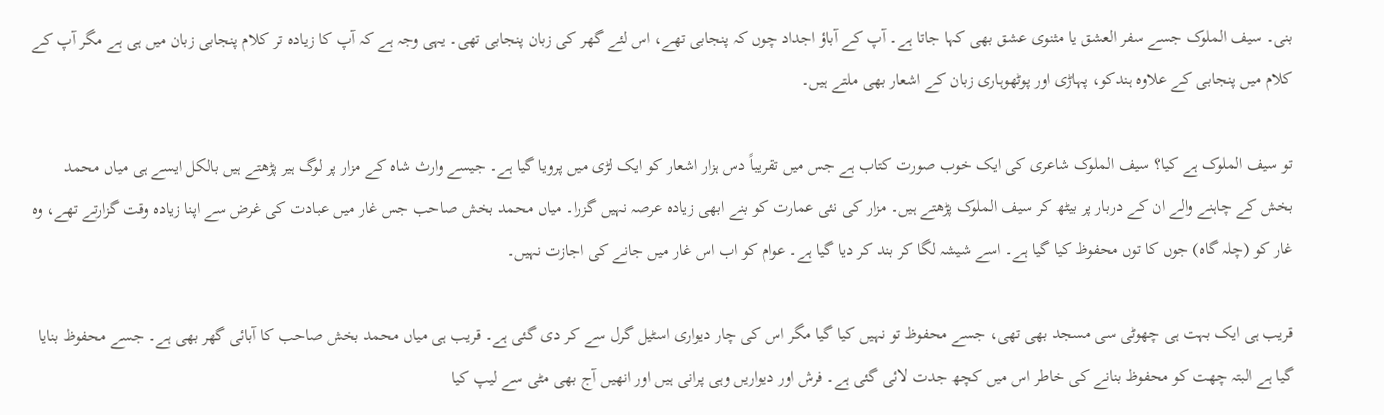بنی۔ سیف الملوک جسے سفر العشق یا مثنوی عشق بھی کہا جاتا ہے۔ آپ کے آباؤ اجداد چوں کہ پنجابی تھے، اس لئے گھر کی زبان پنجابی تھی۔ یہی وجہ ہے کہ آپ کا زیادہ تر کلام پنجابی زبان میں ہی ہے مگر آپ کے کلام میں پنجابی کے علاوہ ہندکو، پہاڑی اور پوٹھوہاری زبان کے اشعار بھی ملتے ہیں۔

تو سیف الملوک ہے کیا؟ سیف الملوک شاعری کی ایک خوب صورت کتاب ہے جس میں تقریباً دس ہزار اشعار کو ایک لڑی میں پرویا گیا ہے۔ جیسے وارث شاہ کے مزار پر لوگ ہیر پڑھتے ہیں بالکل ایسے ہی میاں محمد بخش کے چاہنے والے ان کے دربار پر بیٹھ کر سیف الملوک پڑھتے ہیں۔ مزار کی نئی عمارت کو بنے ابھی زیادہ عرصہ نہیں گزرا۔ میاں محمد بخش صاحب جس غار میں عبادت کی غرض سے اپنا زیادہ وقت گزارتے تھے، وہ غار کو (چلہ گاہ) جوں کا توں محفوظ کیا گیا ہے۔ اسے شیشہ لگا کر بند کر دیا گیا ہے۔ عوام کو اب اس غار میں جانے کی اجازت نہیں۔

قریب ہی ایک بہت ہی چھوٹی سی مسجد بھی تھی، جسے محفوظ تو نہیں کیا گیا مگر اس کی چار دیواری اسٹیل گرل سے کر دی گئی ہے۔ قریب ہی میاں محمد بخش صاحب کا آبائی گھر بھی ہے۔ جسے محفوظ بنایا گیا ہے البتہ چھت کو محفوظ بنانے کی خاطر اس میں کچھ جدت لائی گئی ہے۔ فرش اور دیواریں وہی پرانی ہیں اور انھیں آج بھی مٹی سے لیپ کیا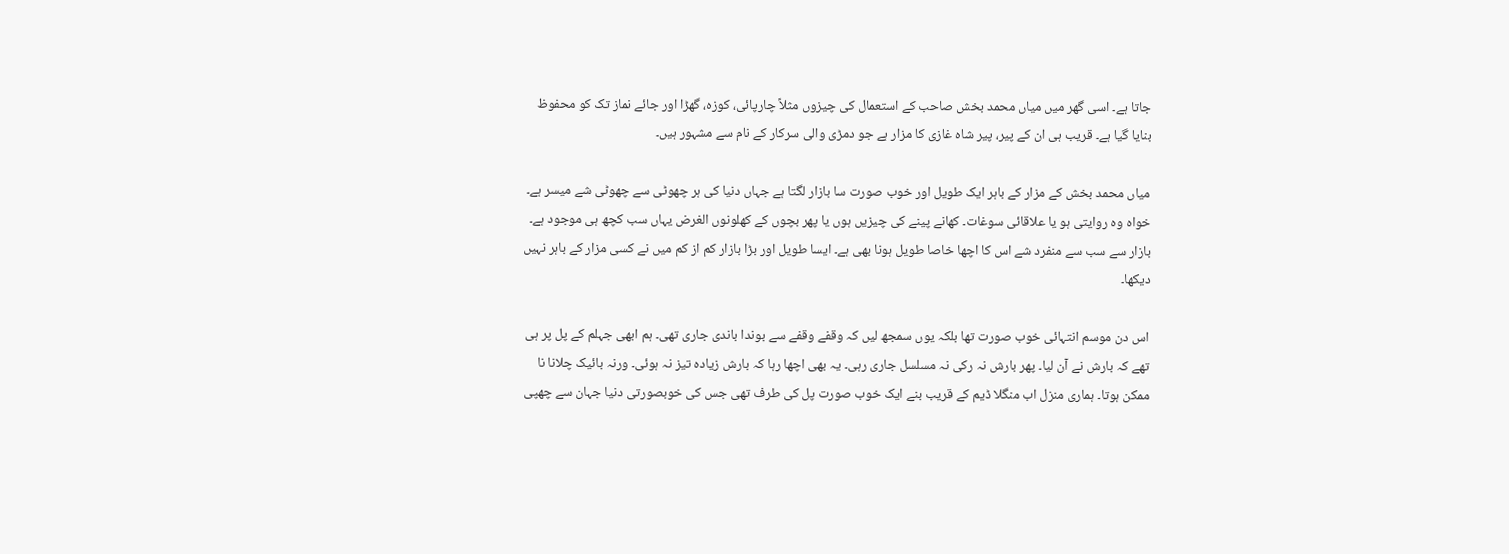جاتا ہے۔ اسی گھر میں میاں محمد بخش صاحب کے استعمال کی چیزوں مثلاً چارپائی، کوزہ، گھڑا اور جائے نماز تک کو محفوظ بنایا گیا ہے۔ قریب ہی ان کے پیر، پیر شاہ غازی کا مزار ہے جو دمڑی والی سرکار کے نام سے مشہور ہیں۔

میاں محمد بخش کے مزار کے باہر ایک طویل اور خوب صورت سا بازار لگتا ہے جہاں دنیا کی ہر چھوٹی سے چھوٹی شے میسر ہے۔ خواہ وہ روایتی ہو یا علاقائی سوغات۔ کھانے پینے کی چیزیں ہوں یا پھر بچوں کے کھلونوں الغرض یہاں سب کچھ ہی موجود ہے۔ بازار سے سب سے منفرد شے اس کا اچھا خاصا طویل ہونا بھی ہے۔ ایسا طویل اور بڑا بازار کم از کم میں نے کسی مزار کے باہر نہیں دیکھا۔

اس دن موسم انتہائی خوب صورت تھا بلکہ یوں سمجھ لیں کہ وقفے وقفے سے بوندا باندی جاری تھی۔ ہم ابھی جہلم کے پل پر ہی تھے کہ بارش نے آن لیا۔ پھر بارش نہ رکی نہ مسلسل جاری رہی۔ یہ بھی اچھا رہا کہ بارش زیادہ تیز نہ ہوئی۔ ورنہ بائیک چلانا نا ممکن ہوتا۔ ہماری منزل اب منگلا ڈیم کے قریب بنے ایک خوب صورت پل کی طرف تھی جس کی خوبصورتی دنیا جہان سے چھپی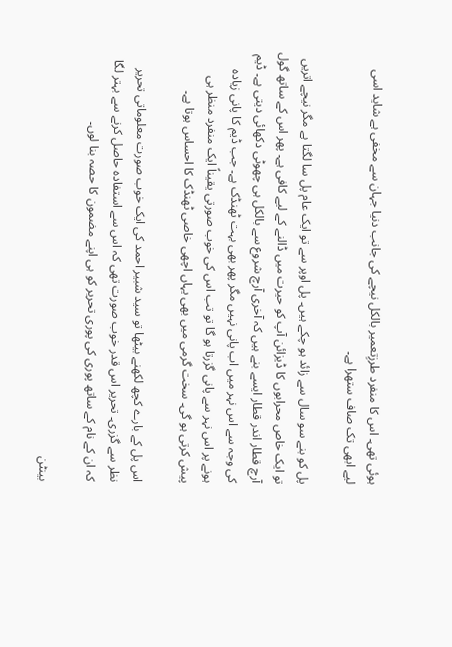ہوئی تھی۔ اس کا منفرد طرزِتعمیر بالکل نیچے کی جانب دنیا جہان سے مخفی ہے شاید اسی لیے ابھی تک صاف ستھرا ہے۔

پل کو بنے سو سال سے زائد ہو چکے ہیں۔ پل اوپر سے تو ایک عام پل سا لگتا ہے مگر نیچے اتریں تو ایک خاص محرابوں کا ڈیزائن آپ کو حیرت میں ڈالنے کے لیے کافی ہے۔ پھر اس کے ساتھ گول آرچ قطار اندر قطار ایسے بنے ہیں کہ آخری آرچ شروع سے بالکل ہی چھوٹی دکھائی دیتی ہے۔ ڈیم کی وجہ سے اس نہر میں اب پانی نہیں مگر پھر بھی بہت ٹھنڈک ہے۔ جب ڈیم کا پانی زیادہ ہونے پر اس نہر سے پانی گزرتا ہو گا تو تب اس کی خوب صورتی یقیناً ایک منفرد منظر ہی پیش کرتی ہو گی۔ سخت گرمی میں بھی یہاں اچھی خاصی ٹھنڈک کا احساس ہوتا ہے۔

اس پل کے بارے کچھ لکھنے بیٹھا تو سید شبیر احمد کی ایک خوب صورت معلوماتی تحریر نظر سے گزری۔ تحریر اس قدر خوب صورت تھی کہ اس سے استفادہ حاصل کرنے سے بہتر لگا کہ ان کے نام کے ساتھ پوری کی پوری تحریر کو ہی اپنے مضمون کا حصہ بنا لوں۔

بینٹن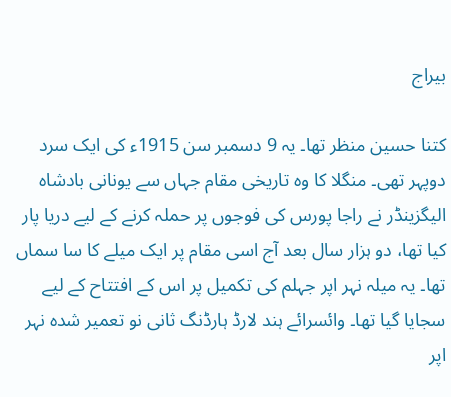بیراج

کتنا حسین منظر تھا۔ یہ 9 دسمبر سن 1915ء کی ایک سرد دوپہر تھی۔ منگلا کا وہ تاریخی مقام جہاں سے یونانی بادشاہ الیگزینڈر نے راجا پورس کی فوجوں پر حملہ کرنے کے لیے دریا پار کیا تھا، دو ہزار سال بعد آج اسی مقام پر ایک میلے کا سا سماں تھا۔ یہ میلہ نہر اپر جہلم کی تکمیل پر اس کے افتتاح کے لیے سجایا گیا تھا۔ وائسرائے ہند لارڈ ہارڈنگ ثانی نو تعمیر شدہ نہر اپر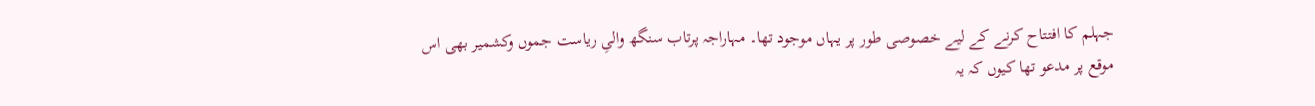جہلم کا افتتاح کرنے کے لیے خصوصی طور پر یہاں موجود تھا۔ مہاراجہ پرتاب سنگھ والیِ ریاست جموں وکشمیر بھی اس موقع پر مدعو تھا کیوں کہ یہ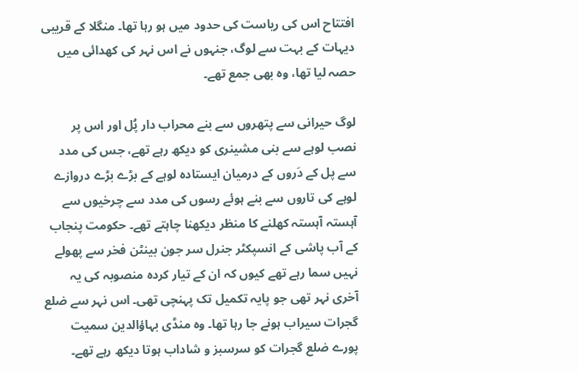افتتاح اس کی ریاست کی حدود میں ہو رہا تھا۔ منگلا کے قریبی دیہات کے بہت سے لوگ، جنہوں نے اس نہر کی کھدائی میں حصہ لیا تھا، وہ بھی جمع تھے۔

لوگ حیرانی سے پتھروں سے بنے محراب دار پُل اور اس پر نصب لوہے سے بنی مشینری کو دیکھ رہے تھے، جس کی مدد سے پل کے دَروں کے درمیان ایستادہ لوہے کے بڑے بڑے دروازے لوہے کی تاروں سے بنے ہوئے رسوں کی مدد سے چرخیوں سے آہستہ آہستہ کھلنے کا منظر دیکھنا چاہتے تھے۔ حکومت پنجاب کے آب پاشی کے انسپکٹر جنرل سر جون بینٹن فخر سے پھولے نہیں سما رہے تھے کیوں کہ ان کے تیار کردہ منصوبہ کی یہ آخری نہر تھی جو پایہ تکمیل تک پہنچی تھی۔ اس نہر سے ضلع گجرات سیراب ہونے جا رہا تھا۔ وہ منڈی بہاؤالدین سمیت پورے ضلع گجرات کو سرسبز و شاداب ہوتا دیکھ رہے تھے۔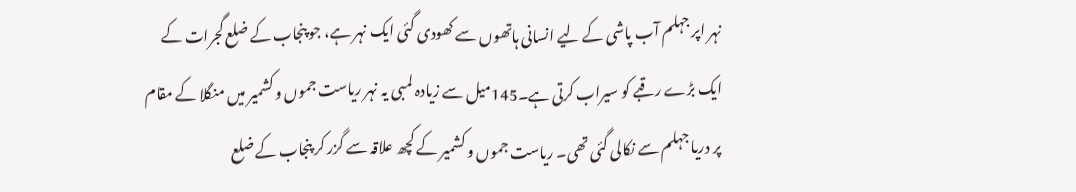نہر اپر جہلم آب پاشی کے لیے انسانی ہاتھوں سے کھودی گئی ایک نہر ہے، جو پنجاب کے ضلع گجرات کے ایک بڑے رقبے کو سیراب کرتی ہے۔145میل سے زیادہ لمبی یہ نہر ریاست جموں و کشمیر میں منگلا کے مقام پر دریا جہلم سے نکالی گئی تھی۔ ریاست جموں و کشمیر کے کچھ علاقہ سے گزر کر پنجاب کے ضلع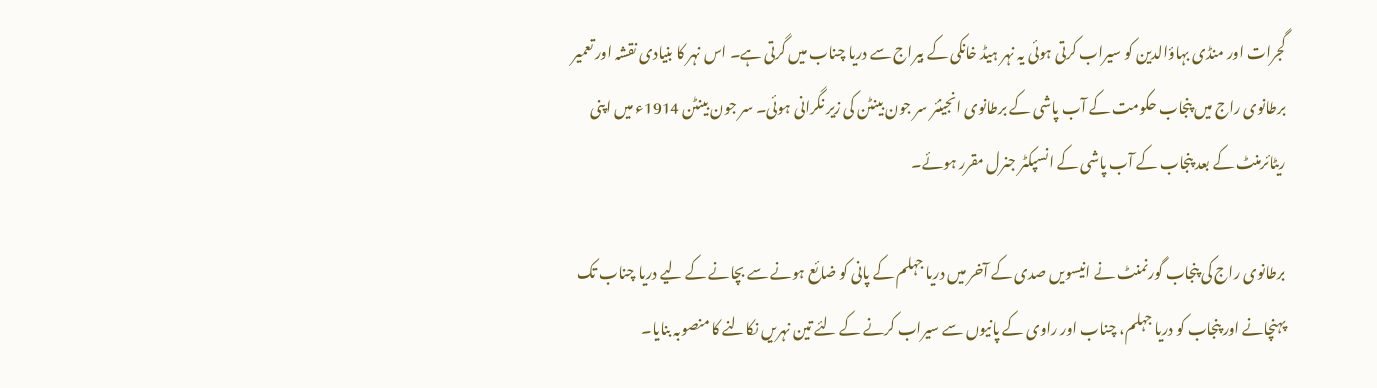گجرات اور منڈی بہاؤالدین کو سیراب کرتی ہوئی یہ نہر ہیڈ خانکی کے بیراج سے دریا چناب میں گرتی ہے۔ اس نہر کا بنیادی نقشہ اور تعمیر برطانوی راج میں پنجاب حکومت کے آب پاشی کے برطانوی انجینئر سر جون بینٹن کی زیر نگرانی ہوئی۔ سر جون بینٹن 1914ء میں اپنی ریٹائرمنٹ کے بعد پنجاب کے آب پاشی کے انسپکٹر جنرل مقرر ہوئے۔

برطانوی راج کی پنجاب گورنمنٹ نے انیسویں صدی کے آخر میں دریا جہلم کے پانی کو ضائع ہونے سے بچانے کے لیے دریا چناب تک پہنچانے اور پنجاب کو دریا جہلم، چناب اور راوی کے پانیوں سے سیراب کرنے کے لئے تین نہریں نکالنے کا منصوبہ بنایا۔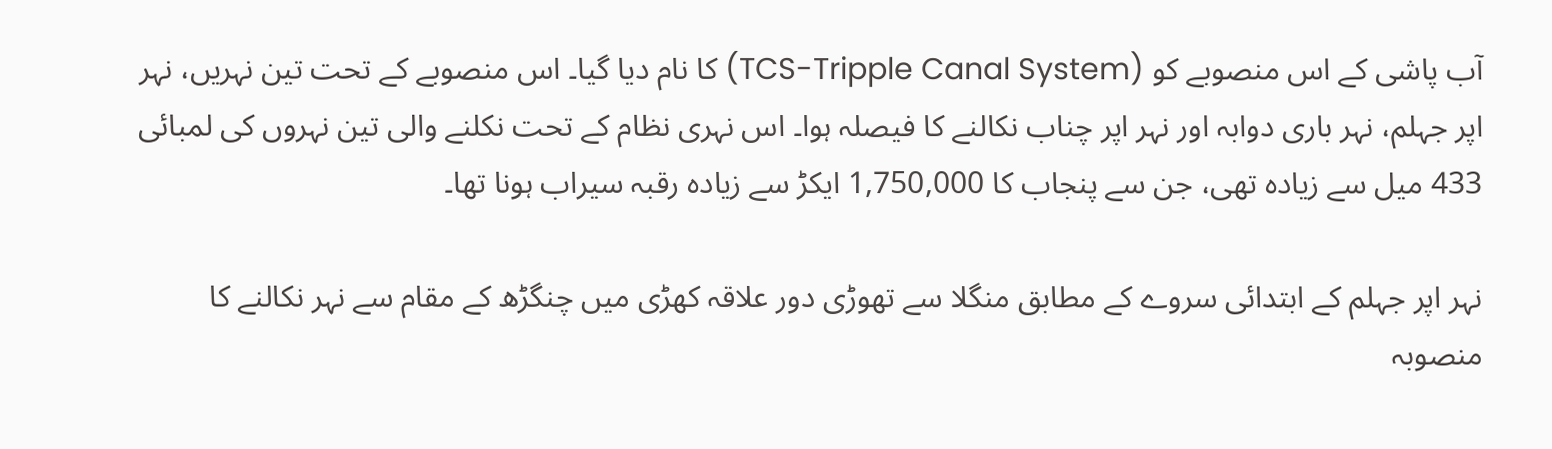آب پاشی کے اس منصوبے کو (TCS-Tripple Canal System) کا نام دیا گیا۔ اس منصوبے کے تحت تین نہریں، نہر اپر جہلم، نہر باری دوابہ اور نہر اپر چناب نکالنے کا فیصلہ ہوا۔ اس نہری نظام کے تحت نکلنے والی تین نہروں کی لمبائی 433 میل سے زیادہ تھی، جن سے پنجاب کا 1,750,000 ایکڑ سے زیادہ رقبہ سیراب ہونا تھا۔

نہر اپر جہلم کے ابتدائی سروے کے مطابق منگلا سے تھوڑی دور علاقہ کھڑی میں چنگڑھ کے مقام سے نہر نکالنے کا منصوبہ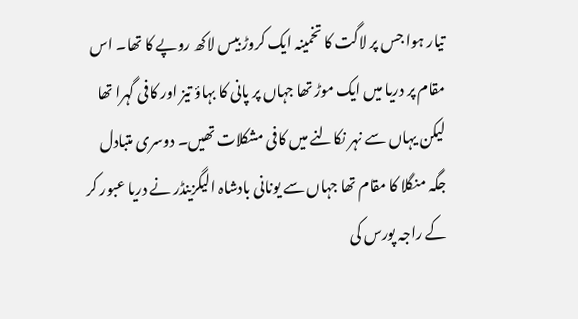تیار ہوا جس پر لاگت کا تخمینہ ایک کروڑ بیس لاکھ روپے کا تھا۔ اس مقام پر دریا میں ایک موڑ تھا جہاں پر پانی کا بہاؤ تیز اور کافی گہرا تھا لیکن یہاں سے نہر نکالنے میں کافی مشکلات تھیں۔ دوسری متبادل جگہ منگلا کا مقام تھا جہاں سے یونانی بادشاہ الیگزینڈر نے دریا عبور کر کے راجہ پورس کی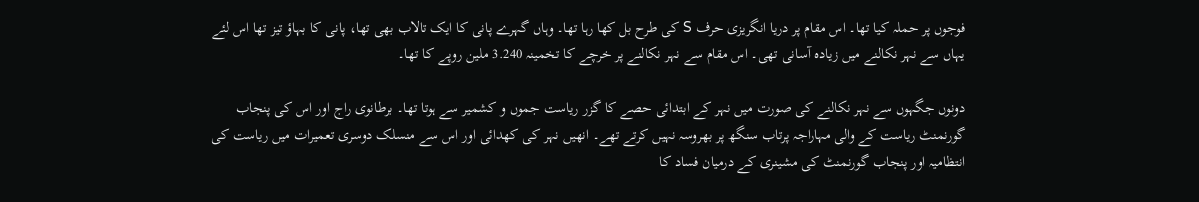فوجوں پر حملہ کیا تھا۔ اس مقام پر دریا انگریزی حرف S کی طرح بل کھا رہا تھا۔ وہاں گہرے پانی کا ایک تالاب بھی تھا، پانی کا بہاؤ تیز تھا اس لئے یہاں سے نہر نکالنے میں زیادہ آسانی تھی۔ اس مقام سے نہر نکالنے پر خرچے کا تخمینہ 3.240 ملین روپے کا تھا۔

دونوں جگہوں سے نہر نکالنے کی صورت میں نہر کے ابتدائی حصے کا گزر ریاست جموں و کشمیر سے ہوتا تھا۔ برطانوی راج اور اس کی پنجاب گورنمنٹ ریاست کے والی مہاراجہ پرتاب سنگھ پر بھروسہ نہیں کرتے تھے۔ انھیں نہر کی کھدائی اور اس سے منسلک دوسری تعمیرات میں ریاست کی انتظامیہ اور پنجاب گورنمنٹ کی مشینری کے درمیان فساد کا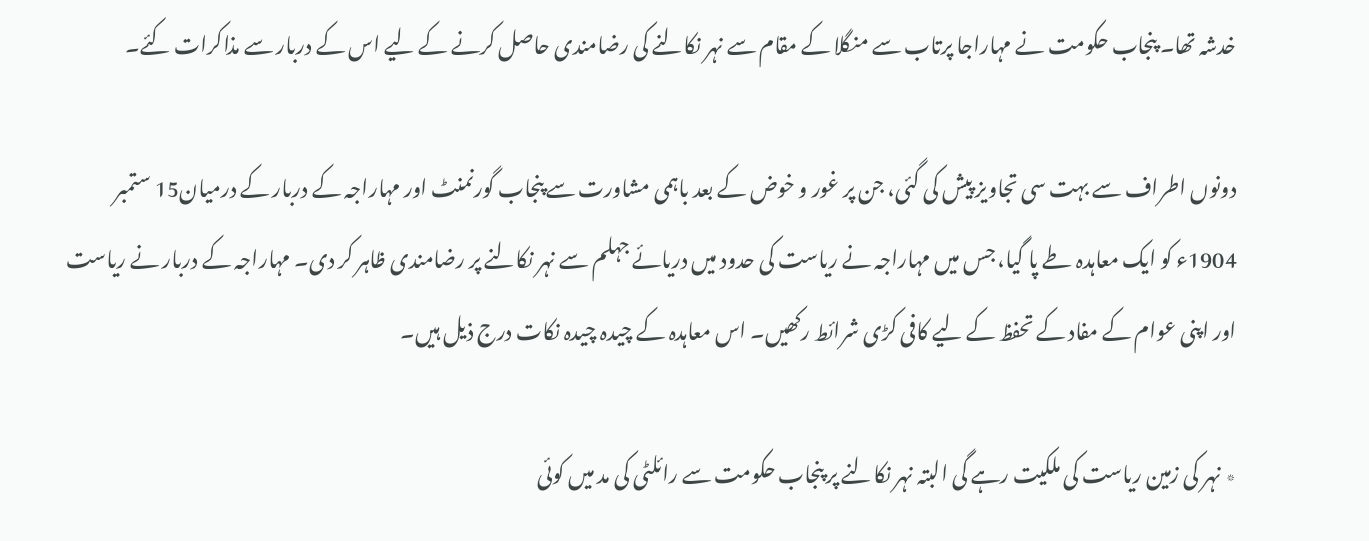خدشہ تھا۔ پنجاب حکومت نے مہاراجا پرتاب سے منگلا کے مقام سے نہر نکالنے کی رضامندی حاصل کرنے کے لیے اس کے دربار سے مذاکرات کئے۔

دونوں اطراف سے بہت سی تجاویز پیش کی گئی، جن پر غور و خوض کے بعد باہمی مشاورت سے پنجاب گورنمنٹ اور مہاراجہ کے دربار کے درمیان15 ستمبر 1904ء کو ایک معاہدہ طے پا گیا، جس میں مہاراجہ نے ریاست کی حدود میں دریائے جہلم سے نہر نکالنے پر رضامندی ظاہر کر دی۔ مہاراجہ کے دربار نے ریاست اور اپنی عوام کے مفاد کے تحفظ کے لیے کافی کڑی شرائط رکھیں۔ اس معاہدہ کے چیدہ چیدہ نکات درج ذیل ہیں۔

٭ نہر کی زمین ریاست کی ملکیت رہے گی البتہ نہر نکالنے پر پنجاب حکومت سے رائلٹی کی مد میں کوئی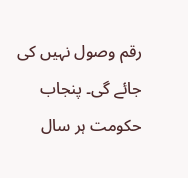رقم وصول نہیں کی جائے گی۔ پنجاب حکومت ہر سال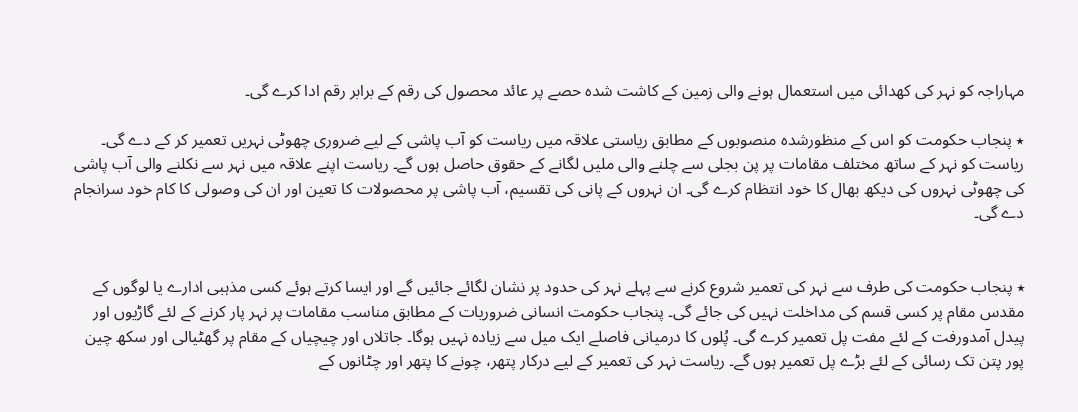مہاراجہ کو نہر کی کھدائی میں استعمال ہونے والی زمین کے کاشت شدہ حصے پر عائد محصول کی رقم کے برابر رقم ادا کرے گی۔

٭ پنجاب حکومت کو اس کے منظورشدہ منصوبوں کے مطابق ریاستی علاقہ میں ریاست کو آب پاشی کے لیے ضروری چھوٹی نہریں تعمیر کر کے دے گی۔ ریاست کو نہر کے ساتھ مختلف مقامات پر پن بجلی سے چلنے والی ملیں لگانے کے حقوق حاصل ہوں گے۔ ریاست اپنے علاقہ میں نہر سے نکلنے والی آب پاشی کی چھوٹی نہروں کی دیکھ بھال کا خود انتظام کرے گی۔ ان نہروں کے پانی کی تقسیم، آب پاشی پر محصولات کا تعین اور ان کی وصولی کا کام خود سرانجام دے گی۔


٭ پنجاب حکومت کی طرف سے نہر کی تعمیر شروع کرنے سے پہلے نہر کی حدود پر نشان لگائے جائیں گے اور ایسا کرتے ہوئے کسی مذہبی ادارے یا لوگوں کے مقدس مقام پر کسی قسم کی مداخلت نہیں کی جائے گی۔ پنجاب حکومت انسانی ضروریات کے مطابق مناسب مقامات پر نہر پار کرنے کے لئے گاڑیوں اور پیدل آمدورفت کے لئے مفت پل تعمیر کرے گی۔ پُلوں کا درمیانی فاصلے ایک میل سے زیادہ نہیں ہوگا۔ جاتلاں اور چیچیاں کے مقام پر گھٹیالی اور سکھ چین پور پتن تک رسائی کے لئے بڑے پل تعمیر ہوں گے۔ ریاست نہر کی تعمیر کے لیے درکار پتھر، چونے کا پتھر اور چٹانوں کے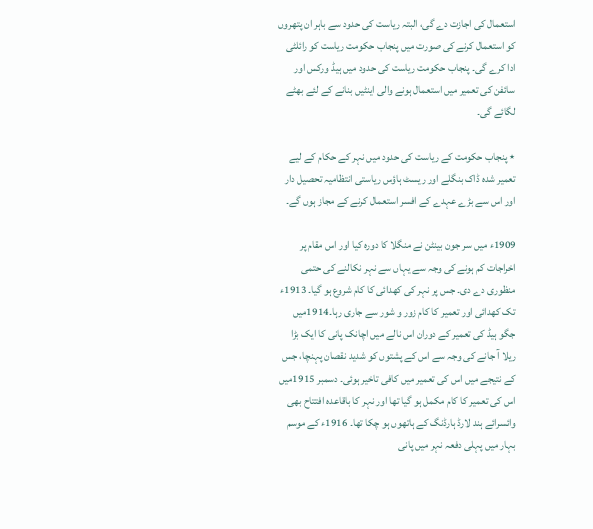استعمال کی اجازت دے گی، البتہ ریاست کی حدود سے باہر ان پتھروں کو استعمال کرنے کی صورت میں پنجاب حکومت ریاست کو رائلٹی ادا کرے گی۔ پنجاب حکومت ریاست کی حدود میں ہیڈ ورکس اور سائفن کی تعمیر میں استعمال ہونے والی اینٹیں بنانے کے لئے بھٹے لگائے گی۔

٭ پنجاب حکومت کے ریاست کی حدود میں نہر کے حکام کے لیے تعمیر شدہ ڈاک بنگلے اور ریسٹ ہاؤس ریاستی انتظامیہ تحصیل دار اور اس سے بڑے عہدے کے افسر استعمال کرنے کے مجاز ہوں گے۔

1909ء میں سر جون بینٹن نے منگلا کا دورہ کیا اور اس مقام پر اخراجات کم ہونے کی وجہ سے یہاں سے نہر نکالنے کی حتمی منظوری دے دی۔ جس پر نہر کی کھدائی کا کام شروع ہو گیا۔ 1913ء تک کھدائی اور تعمیر کا کام زور و شور سے جاری رہا۔1914میں جگو ہیڈ کی تعمیر کے دوران اس نالے میں اچانک پانی کا ایک بڑا ریلا آ جانے کی وجہ سے اس کے پشتوں کو شدید نقصان پہنچا، جس کے نتیجے میں اس کی تعمیر میں کافی تاخیر ہوئی۔ دسمبر 1915میں اس کی تعمیر کا کام مکمل ہو گیا تھا اور نہر کا باقاعدہ افتتاح بھی وائسرائے ہند لارڈ ہارڈنگ کے ہاتھوں ہو چکا تھا۔ 1916ء کے موسم بہار میں پہلی دفعہ نہر میں پانی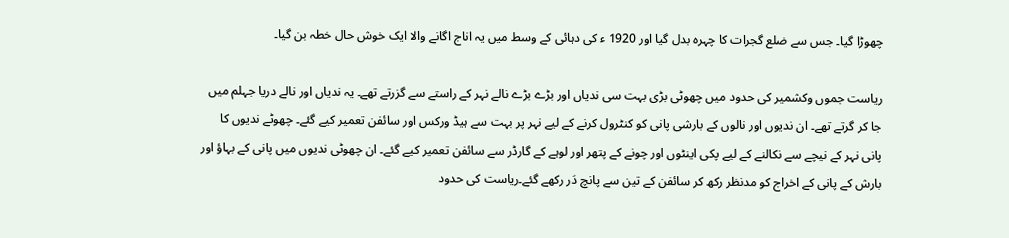چھوڑا گیا۔ جس سے ضلع گجرات کا چہرہ بدل گیا اور 1920 ء کی دہائی کے وسط میں یہ اناج اگانے والا ایک خوش حال خطہ بن گیا۔

ریاست جموں وکشمیر کی حدود میں چھوٹی بڑی بہت سی ندیاں اور بڑے بڑے نالے نہر کے راستے سے گزرتے تھے۔ یہ ندیاں اور نالے دریا جہلم میں جا کر گرتے تھے۔ ان ندیوں اور نالوں کے بارشی پانی کو کنٹرول کرنے کے لیے نہر پر بہت سے ہیڈ ورکس اور سائفن تعمیر کیے گئے۔ چھوٹے ندیوں کا پانی نہر کے نیچے سے نکالنے کے لیے پکی اینٹوں اور چونے کے پتھر اور لوہے کے گارڈر سے سائفن تعمیر کیے گئے۔ ان چھوٹی ندیوں میں پانی کے بہاؤ اور بارش کے پانی کے اخراج کو مدنظر رکھ کر سائفن کے تین سے پانچ دَر رکھے گئے۔ریاست کی حدود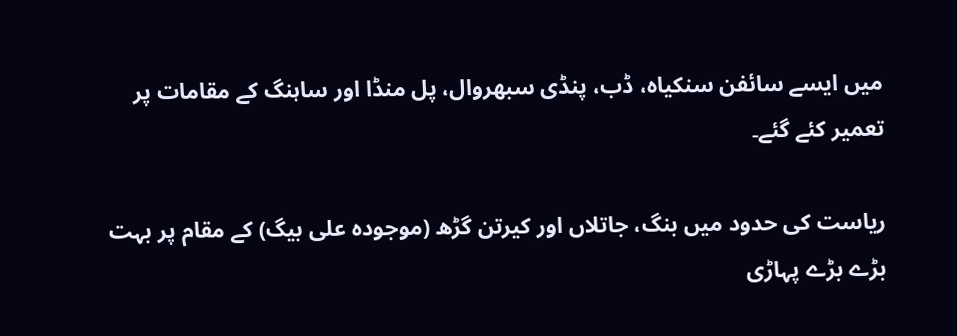میں ایسے سائفن سنکیاہ، ڈب، پنڈی سبھروال، پل منڈا اور ساہنگ کے مقامات پر تعمیر کئے گئے۔

ریاست کی حدود میں بنگ، جاتلاں اور کیرتن گڑھ (موجودہ علی بیگ) کے مقام پر بہت بڑے بڑے پہاڑی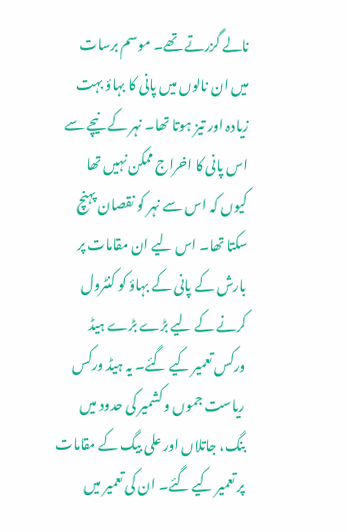نالے گزرتے تھے۔ موسم برسات میں ان نالوں میں پانی کا بہاؤ بہت زیادہ اور تیز ہوتا تھا۔ نہر کے نیچے سے اس پانی کا اخراج ممکن نہیں تھا کیوں کہ اس سے نہر کو نقصان پہنچ سکتا تھا۔ اس لیے ان مقامات پر بارش کے پانی کے بہاؤ کو کنٹرول کرنے کے لیے بڑے بڑے ہیڈ ورکس تعمیر کیے گئے۔ یہ ہیڈ ورکس ریاست جموں و کشمیر کی حدود میں بنگ، جاتلاں اور علی بیگ کے مقامات پر تعمیر کیے گئے۔ ان کی تعمیر میں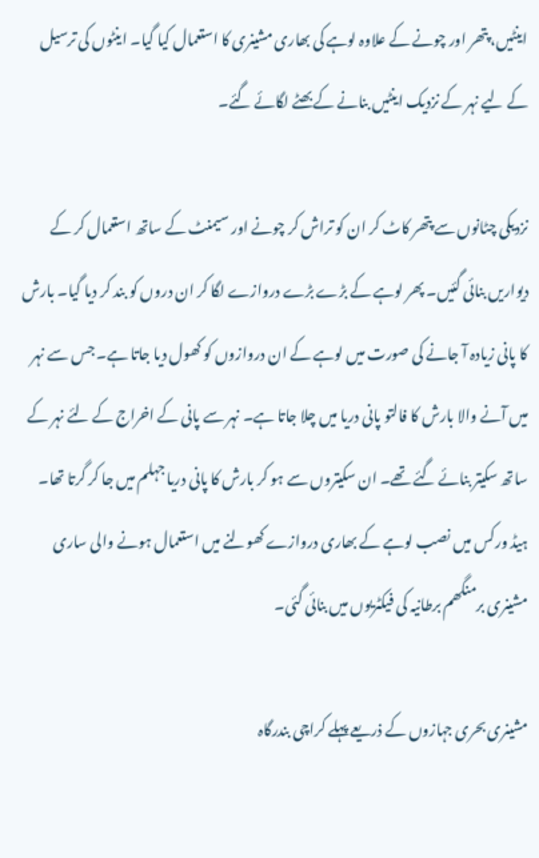اینٹیں، پتھر اور چونے کے علاوہ لوہے کی بھاری مشینری کا استعمال کیا گیا۔ اینٹوں کی ترسیل کے لیے نہر کے نزدیک اینٹیں بنانے کے بھٹے لگائے گئے۔

نزدیکی چٹانوں سے پتھر کاٹ کر ان کو تراش کر چونے اور سیمنٹ کے ساتھ استعمال کر کے دیواریں بنائی گئیں۔ پھر لوہے کے بڑے بڑے دروازے لگا کر ان دروں کو بند کر دیا گیا۔ بارش کا پانی زیادہ آ جانے کی صورت میں لوہے کے ان دروازوں کو کھول دیا جاتا ہے۔ جس سے نہر میں آنے والا بارش کا فالتو پانی دریا میں چلا جاتا ہے۔ نہر سے پانی کے اخراج کے لئے نہر کے ساتھ سکیتر بنائے گئے تھے۔ ان سکیتروں سے ہو کر بارش کا پانی دریا جہلم میں جا کر گرتا تھا۔ ہیڈ ورکس میں نصب لوہے کے بھاری دروازے کھولنے میں استعمال ہونے والی ساری مشینری برمنگھم برطانیہ کی فیکٹریوں میں بنائی گئی۔

مشینری بحری جہازوں کے ذریعے پہلے کراچی بندرگاہ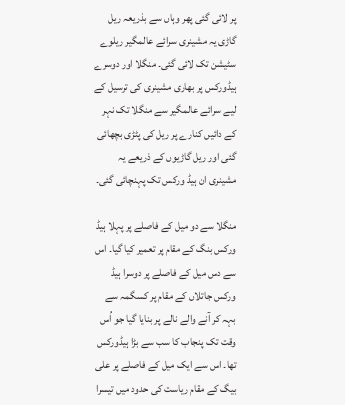پر لائی گئی پھر وہاں سے بذریعہ ریل گاڑی یہ مشینری سرائے عالمگیر ریلوے سٹیشن تک لائی گئی۔ منگلا اور دوسرے ہیڈورکس پر بھاری مشینری کی ترسیل کے لیے سرائے عالمگیر سے منگلا تک نہر کے دائیں کنارے پر ریل کی پٹڑی بچھائی گئی اور ریل گاڑیوں کے ذریعے یہ مشینری ان ہیڈ ورکس تک پہنچائی گئی۔

منگلا سے دو میل کے فاصلے پر پہلا ہیڈ ورکس بنگ کے مقام پر تعمیر کیا گیا۔ اس سے دس میل کے فاصلے پر دوسرا ہیڈ ورکس جاتلاں کے مقام پر کسگمہ سے بہہ کر آنے والے نالے پر بنایا گیا جو اُس وقت تک پنجاب کا سب سے بڑا ہیڈورکس تھا۔ اس سے ایک میل کے فاصلے پر علی بیگ کے مقام ریاست کی حدود میں تیسرا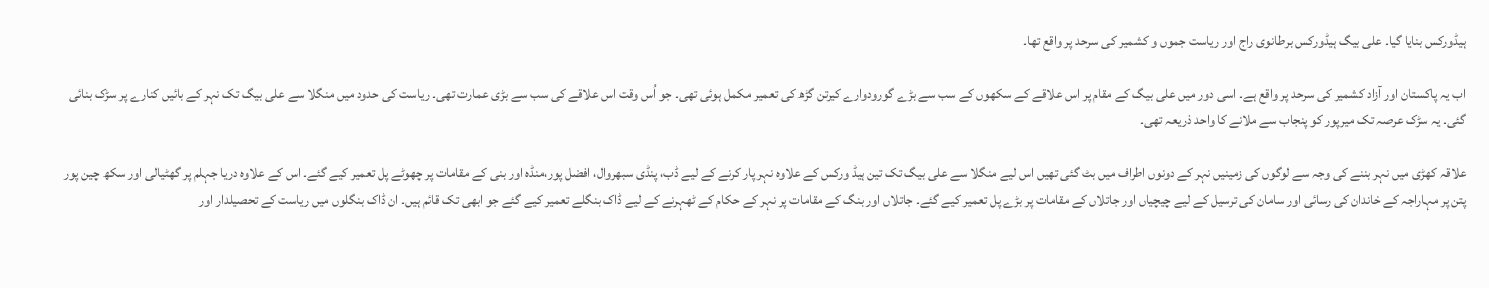ہیڈورکس بنایا گیا۔ علی بیگ ہیڈورکس برطانوی راج اور ریاست جموں و کشمیر کی سرحد پر واقع تھا۔

اب یہ پاکستان اور آزاد کشمیر کی سرحد پر واقع ہے۔ اسی دور میں علی بیگ کے مقام پر اس علاقے کے سکھوں کے سب سے بڑے گورودوارے کیرتن گڑھ کی تعمیر مکمل ہوئی تھی۔ جو اُس وقت اس علاقے کی سب سے بڑی عمارت تھی۔ ریاست کی حدود میں منگلا سے علی بیگ تک نہر کے بائیں کنارے پر سڑک بنائی گئی۔ یہ سڑک عرصہ تک میرپور کو پنجاب سے ملانے کا واحد ذریعہ تھی۔

علاقہ کھڑی میں نہر بننے کی وجہ سے لوگوں کی زمینیں نہر کے دونوں اطراف میں بٹ گئی تھیں اس لیے منگلا سے علی بیگ تک تین ہیڈ ورکس کے علاوہ نہر پار کرنے کے لیے ڈب، پنڈی سبھروال، افضل پور،منڈہ اور بنی کے مقامات پر چھوٹے پل تعمیر کیے گئے۔ اس کے علاوہ دریا جہلم پر گھٹیالی اور سکھ چین پور پتن پر مہاراجہ کے خاندان کی رسائی اور سامان کی ترسیل کے لیے چیچیاں اور جاتلاں کے مقامات پر بڑے پل تعمیر کیے گئے۔ جاتلاں اور بنگ کے مقامات پر نہر کے حکام کے ٹھہرنے کے لیے ڈاک بنگلے تعمیر کیے گئے جو ابھی تک قائم ہیں۔ ان ڈاک بنگلوں میں ریاست کے تحصیلدار اور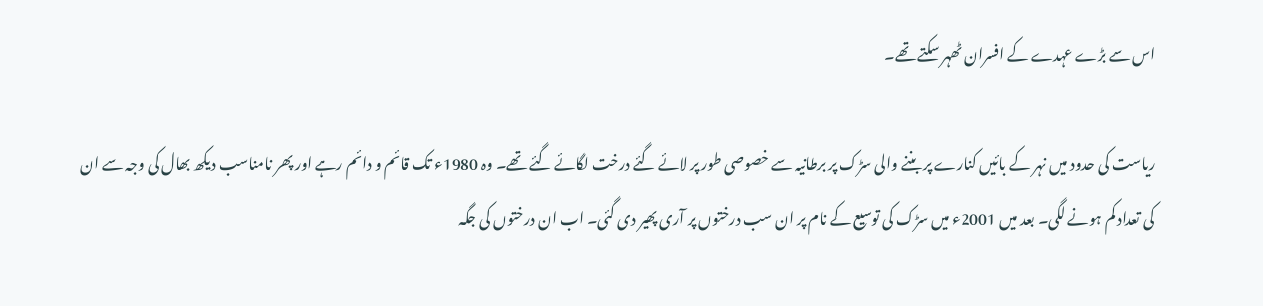اس سے بڑے عہدے کے افسران ٹھہر سکتے تھے۔

ریاست کی حدود میں نہر کے بائیں کنارے پر بننے والی سڑک پر برطانیہ سے خصوصی طور پر لائے گئے درخت لگائے گئے تھے۔ وہ 1980ء تک قائم و دائم رہے اور پھر نامناسب دیکھ بھال کی وجہ سے ان کی تعداد کم ہونے لگی۔ بعد میں 2001ء میں سڑک کی توسیع کے نام پر ان سب درختوں پر آری پھیر دی گئی۔ اب ان درختوں کی جگہ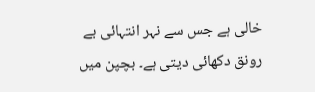خالی ہے جس سے نہر انتہائی بے رونق دکھائی دیتی ہے۔ بچپن میں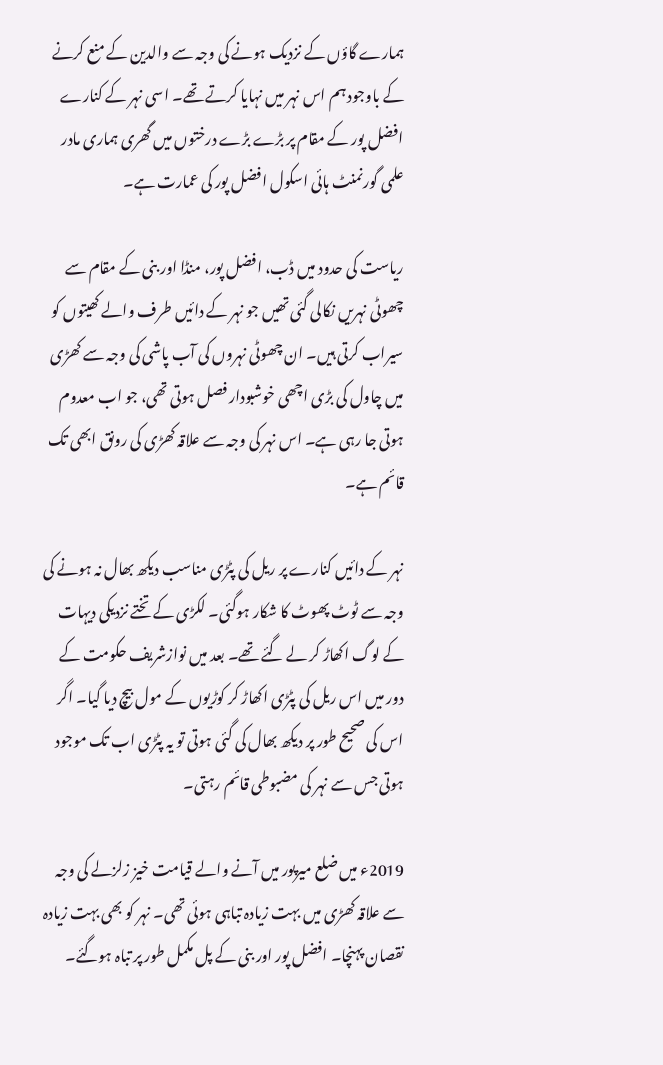ہمارے گاؤں کے نزدیک ہونے کی وجہ سے والدین کے منع کرنے کے باوجود ہم اس نہر میں نہایا کرتے تھے۔ اسی نہر کے کنارے افضل پور کے مقام پر بڑے بڑے درختوں میں گھری ہماری مادر علمی گورنمنٹ ہائی اسکول افضل پور کی عمارت ہے۔

ریاست کی حدود میں ڈب، افضل پور، منڈا اور بنی کے مقام سے چھوٹی نہریں نکالی گئی تھیں جو نہر کے دائیں طرف والے کھیتوں کو سیراب کرتی ہیں۔ ان چھوٹی نہروں کی آب پاشی کی وجہ سے کھڑی میں چاول کی بڑی اچھی خوشبودار فصل ہوتی تھی، جو اب معدوم ہوتی جا رہی ہے۔ اس نہر کی وجہ سے علاقہ کھڑی کی رونق ابھی تک قائم ہے۔

نہر کے دائیں کنارے پر ریل کی پٹڑی مناسب دیکھ بھال نہ ہونے کی وجہ سے ٹوٹ پھوٹ کا شکار ہوگئی۔ لکڑی کے تختے نزدیکی دیہات کے لوگ اکھاڑ کر لے گئے تھے۔ بعد میں نوازشریف حکومت کے دور میں اس ریل کی پٹڑی اکھاڑ کر کوڑیوں کے مول بیچ دیا گیا۔ اگر اس کی صحیح طور پر دیکھ بھال کی گئی ہوتی تو یہ پٹڑی اب تک موجود ہوتی جس سے نہر کی مضبوطی قائم رہتی۔

2019ء میں ضلع میرپور میں آنے والے قیامت خیز زلزلے کی وجہ سے علاقہ کھڑی میں بہت زیادہ تباہی ہوئی تھی۔ نہر کو بھی بہت زیادہ نقصان پہنچا۔ افضل پور اور بنی کے پل مکمل طور پر تباہ ہوگئے۔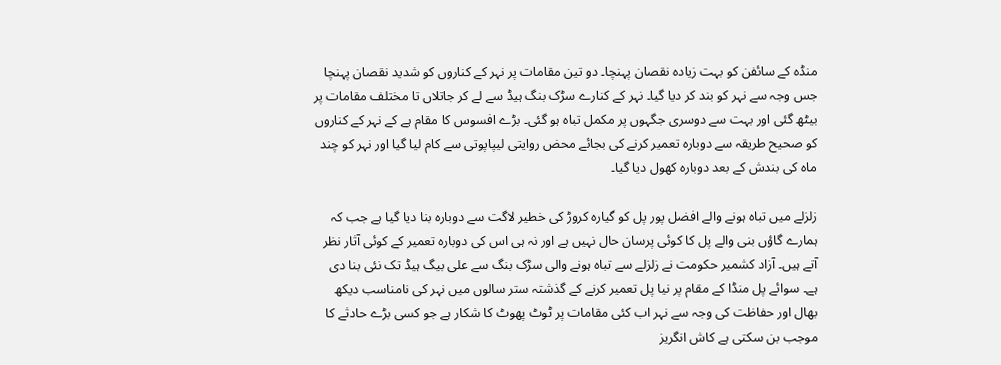منڈہ کے سائفن کو بہت زیادہ نقصان پہنچا۔ دو تین مقامات پر نہر کے کناروں کو شدید نقصان پہنچا جس وجہ سے نہر کو بند کر دیا گیا۔ نہر کے کنارے سڑک بنگ ہیڈ سے لے کر جاتلاں تا مختلف مقامات پر بیٹھ گئی اور بہت سے دوسری جگہوں پر مکمل تباہ ہو گئی۔ بڑے افسوس کا مقام ہے کے نہر کے کناروں کو صحیح طریقہ سے دوبارہ تعمیر کرنے کی بجائے محض روایتی لیپاپوتی سے کام لیا گیا اور نہر کو چند ماہ کی بندش کے بعد دوبارہ کھول دیا گیا۔

زلزلے میں تباہ ہونے والے افضل پور پل کو گیارہ کروڑ کی خطیر لاگت سے دوبارہ بنا دیا گیا ہے جب کہ ہمارے گاؤں بنی والے پل کا کوئی پرسان حال نہیں ہے اور نہ ہی اس کی دوبارہ تعمیر کے کوئی آثار نظر آتے ہیں۔ آزاد کشمیر حکومت نے زلزلے سے تباہ ہونے والی سڑک بنگ سے علی بیگ ہیڈ تک نئی بنا دی ہے۔ سوائے پل منڈا کے مقام پر نیا پل تعمیر کرنے کے گذشتہ ستر سالوں میں نہر کی نامناسب دیکھ بھال اور حفاظت کی وجہ سے نہر اب کئی مقامات پر ٹوٹ پھوٹ کا شکار ہے جو کسی بڑے حادثے کا موجب بن سکتی ہے کاش انگریز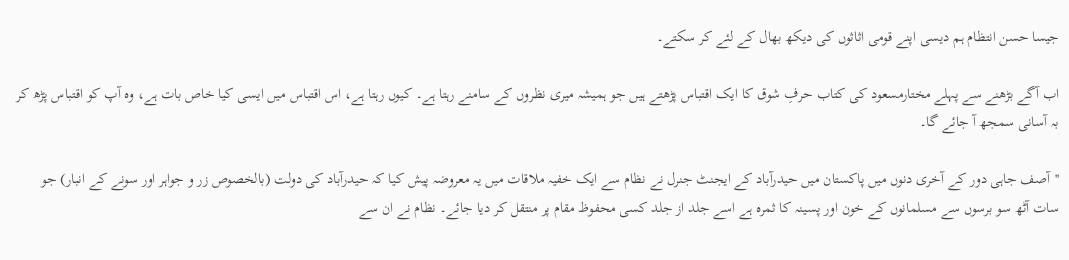جیسا حسن انتظام ہم دیسی اپنے قومی اثاثوں کی دیکھ بھال کے لئے کر سکتے۔

اب آگے بڑھنے سے پہلے مختارمسعود کی کتاب حرفِ شوق کا ایک اقتباس پڑھتے ہیں جو ہمیشہ میری نظروں کے سامنے رہتا ہے۔ کیوں رہتا ہے، اس اقتباس میں ایسی کیا خاص بات ہے، وہ آپ کو اقتباس پڑھ کر بہ آسانی سمجھ آ جائے گا۔

''آصف جاہی دور کے آخری دنوں میں پاکستان میں حیدرآباد کے ایجنٹ جنرل نے نظام سے ایک خفیہ ملاقات میں یہ معروضہ پیش کیا کہ حیدرآباد کی دولت (بالخصوص زر و جواہر اور سونے کے انبار) جو سات آٹھ سو برسوں سے مسلمانوں کے خون اور پسینہ کا ثمرہ ہے اسے جلد از جلد کسی محفوظ مقام پر منتقل کر دیا جائے۔ نظام نے ان سے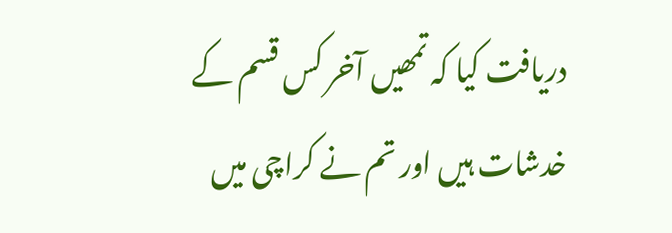دریافت کیا کہ تمھیں آخر کس قسم کے خدشات ہیں اور تم نے کراچی میں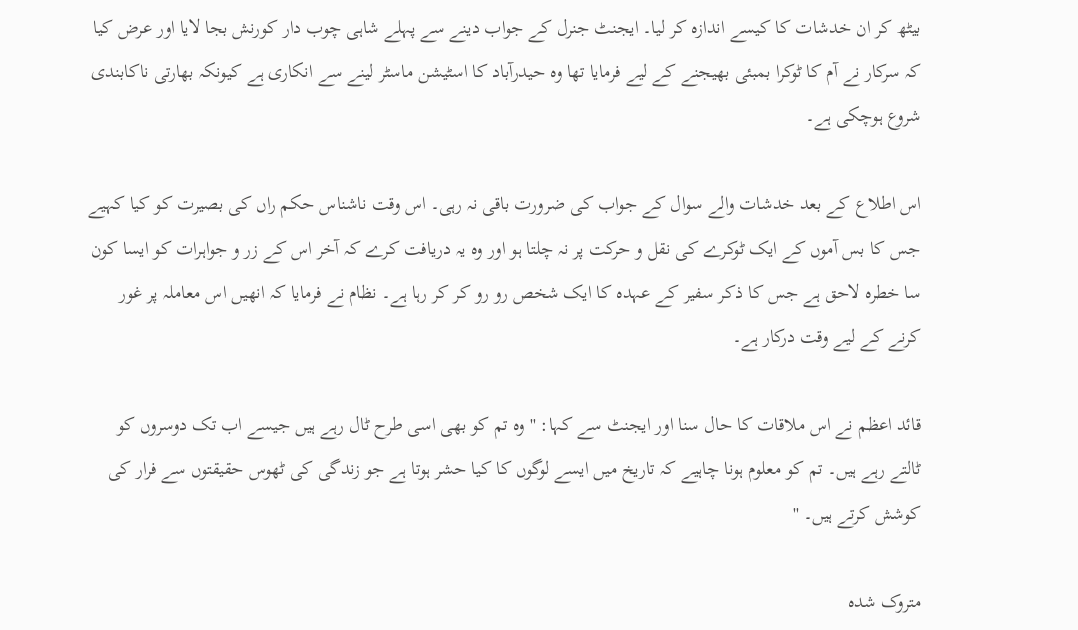بیٹھ کر ان خدشات کا کیسے اندازہ کر لیا۔ ایجنٹ جنرل کے جواب دینے سے پہلے شاہی چوب دار کورنش بجا لایا اور عرض کیا کہ سرکار نے آم کا ٹوکرا بمبئی بھیجنے کے لیے فرمایا تھا وہ حیدرآباد کا اسٹیشن ماسٹر لینے سے انکاری ہے کیونکہ بھارتی ناکابندی شروع ہوچکی ہے۔

اس اطلاع کے بعد خدشات والے سوال کے جواب کی ضرورت باقی نہ رہی۔ اس وقت ناشناس حکم راں کی بصیرت کو کیا کہیے جس کا بس آموں کے ایک ٹوکرے کی نقل و حرکت پر نہ چلتا ہو اور وہ یہ دریافت کرے کہ آخر اس کے زر و جواہرات کو ایسا کون سا خطرہ لاحق ہے جس کا ذکر سفیر کے عہدہ کا ایک شخص رو رو کر کر رہا ہے۔ نظام نے فرمایا کہ انھیں اس معاملہ پر غور کرنے کے لیے وقت درکار ہے۔

قائد اعظم نے اس ملاقات کا حال سنا اور ایجنٹ سے کہا: ''وہ تم کو بھی اسی طرح ٹال رہے ہیں جیسے اب تک دوسروں کو ٹالتے رہے ہیں۔ تم کو معلوم ہونا چاہیے کہ تاریخ میں ایسے لوگوں کا کیا حشر ہوتا ہے جو زندگی کی ٹھوس حقیقتوں سے فرار کی کوشش کرتے ہیں۔ ''

متروک شدہ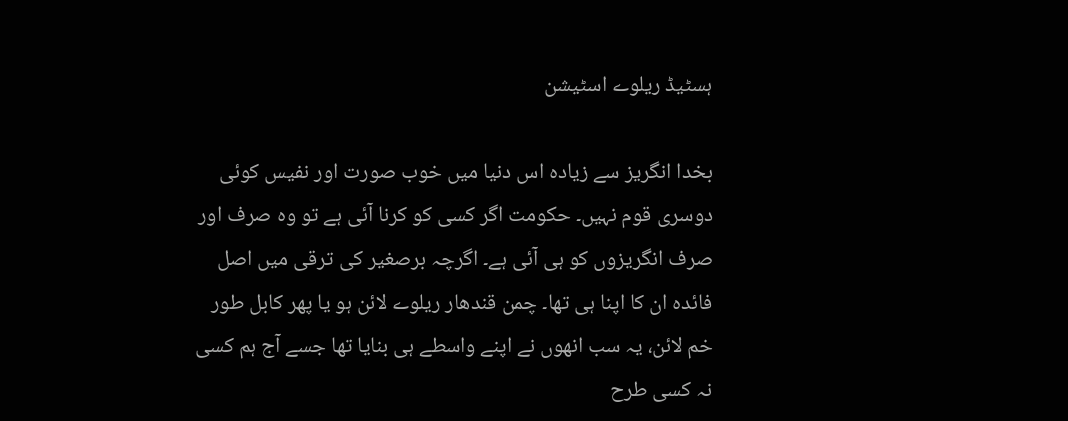ہسٹیڈ ریلوے اسٹیشن

بخدا انگریز سے زیادہ اس دنیا میں خوب صورت اور نفیس کوئی دوسری قوم نہیں۔ حکومت اگر کسی کو کرنا آئی ہے تو وہ صرف اور صرف انگریزوں کو ہی آئی ہے۔ اگرچہ برصغیر کی ترقی میں اصل فائدہ ان کا اپنا ہی تھا۔ چمن قندھار ریلوے لائن ہو یا پھر کابل طور خم لائن، یہ سب انھوں نے اپنے واسطے ہی بنایا تھا جسے آج ہم کسی نہ کسی طرح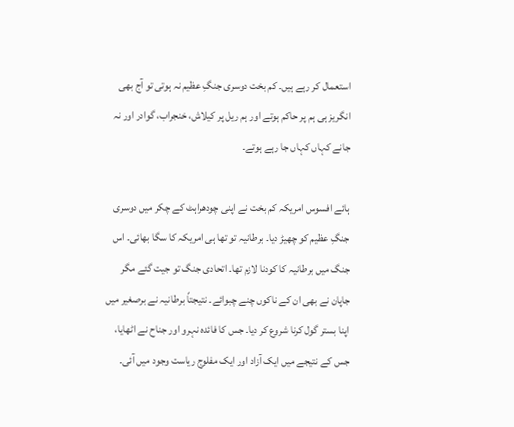استعمال کر رہے ہیں۔ کم بخت دوسری جنگِ عظیم نہ ہوتی تو آج بھی انگریز ہی ہم پر حاکم ہوتے اور ہم ریل پر کیلاش، خنجراب، گوادر اور نہ جانے کہاں کہاں جا رہے ہوتے۔

ہائے افسوس امریکہ کم بخت نے اپنی چودھراہٹ کے چکر میں دوسری جنگِ عظیم کو چھیڑ دیا۔ برطانیہ تو تھا ہی امریکہ کا سگا بھائی۔ اس جنگ میں برطانیہ کا کودنا لازم تھا۔ اتحادی جنگ تو جیت گئے مگر جاپان نے بھی ان کے ناکوں چنے چبوائے۔ نتیجتاً برطانیہ نے برصغیر میں اپنا بستر گول کرنا شروع کر دیا۔ جس کا فائدہ نہرو اور جناح نے اٹھایا، جس کے نتیجے میں ایک آزاد اور ایک مفلوج ریاست وجود میں آئی۔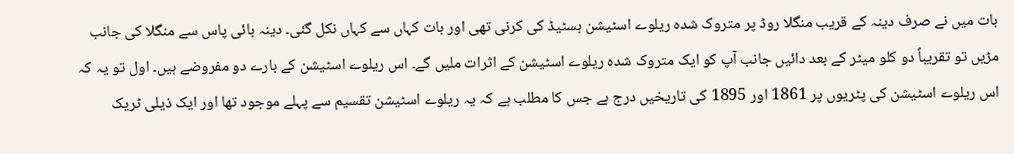بات میں نے صرف دینہ کے قریب منگلا روڈ پر متروک شدہ ریلوے اسٹیشن ہسٹیڈ کی کرنی تھی اور بات کہاں سے کہاں نکل گئی۔ دینہ بائی پاس سے منگلا کی جانب مڑیں تو تقریباً دو کلو میٹر کے بعد دائیں جانب آپ کو ایک متروک شدہ ریلوے اسٹیشن کے اثرات ملیں گے۔ اس ریلوے اسٹیشن کے بارے دو مفروضے ہیں۔ اول تو یہ کہ اس ریلوے اسٹیشن کی پٹریوں پر 1861 اور 1895 کی تاریخیں درج ہے جس کا مطلب ہے کہ یہ ریلوے اسٹیشن تقسیم سے پہلے موجود تھا اور ایک ذیلی ٹریک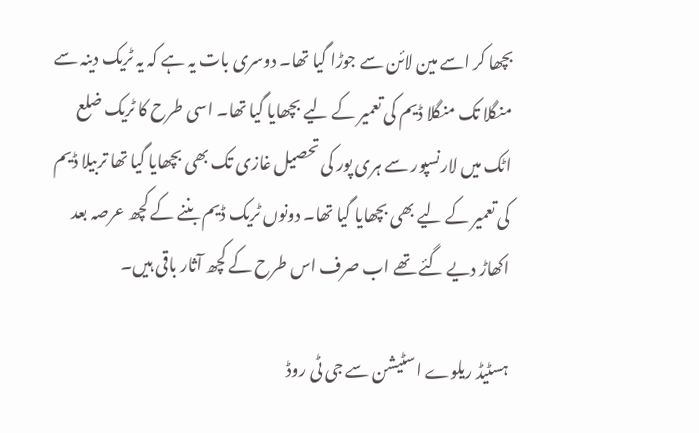بچھا کر اسے مین لائن سے جوڑا گیا تھا۔ دوسری بات یہ ہے کہ یہ ٹریک دینہ سے منگلا تک منگلا ڈیم کی تعمیر کے لیے بچھایا گیا تھا۔ اسی طرح کا ٹریک ضلع اٹک میں لارنسپور سے ہری پور کی تحصیل غازی تک بھی بچھایا گیا تھا تربیلا ڈیم کی تعمیر کے لیے بھی بچھایا گیا تھا۔ دونوں ٹریک ڈیم بننے کے کچھ عرصہ بعد اکھاڑ دیے گئے تھے اب صرف اس طرح کے کچھ آثار باقی ہیں۔

ہسٹیڈ ریلوے اسٹیشن سے جی ٹی روڈ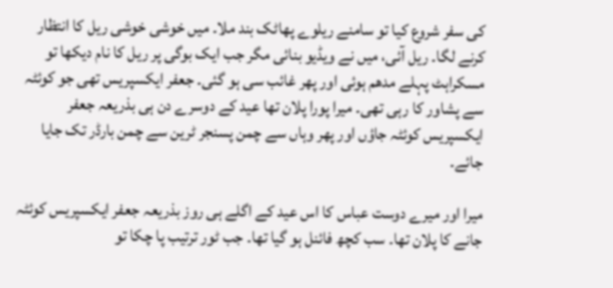کی سفر شروع کیا تو سامنے ریلوے پھاٹک بند ملا۔ میں خوشی خوشی ریل کا انتظار کرنے لگا۔ ریل آئی، میں نے ویڈیو بنائی مگر جب ایک بوگی پر ریل کا نام دیکھا تو مسکراہٹ پہلے مدھم ہوئی اور پھر غائب سی ہو گئی۔ جعفر ایکسپریس تھی جو کوئٹہ سے پشاور کا رہی تھی۔ میرا پورا پلان تھا عید کے دوسرے دن ہی بذریعہ جعفر ایکسپریس کوئٹہ جاؤں اور پھر وہاں سے چمن پسنجر ٹرین سے چمن بارڈر تک جایا جائے۔

میرا اور میرے دوست عباس کا اس عید کے اگلے ہی روز بذریعہ جعفر ایکسپریس کوئٹہ جانے کا پلان تھا۔ سب کچھ فائنل ہو گیا تھا۔ جب ٹور ترتیب پا چکا تو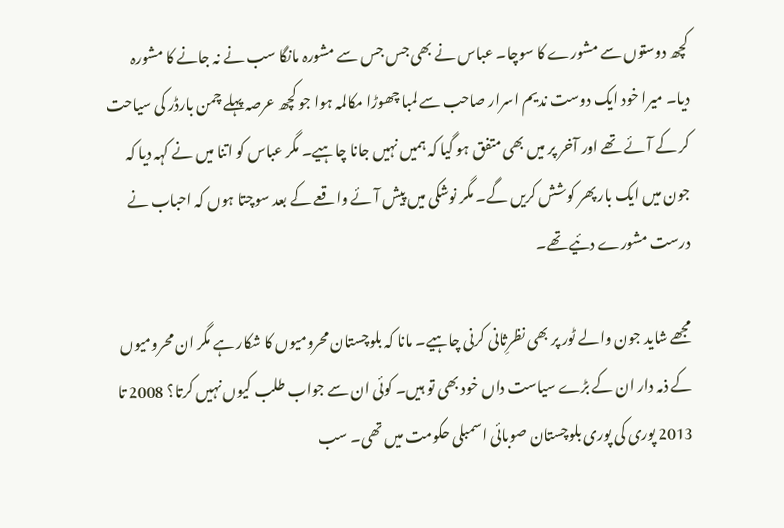کچھ دوستوں سے مشورے کا سوچا۔ عباس نے بھی جس جس سے مشورہ مانگا سب نے نہ جانے کا مشورہ دیا۔ میرا خود ایک دوست ندیم اسرار صاحب سے لمبا چھوڑا مکالمہ ہوا جو کچھ عرصہ پہلے چمن بارڈر کی سیاحت کر کے آئے تھے اور آخر پر میں بھی متفق ہو گیا کہ ہمیں نہیں جانا چاہیے۔ مگر عباس کو اتنا میں نے کہہ دیا کہ جون میں ایک بار پھر کوشش کریں گے۔ مگر نوشکی میں پیش آئے واقعے کے بعد سوچتا ہوں کہ احباب نے درست مشورے دئیے تھے۔

مجھے شاید جون والے ٹور پر بھی نظرِثانی کرنی چاہیے۔ مانا کہ بلوچستان محرومیوں کا شکار ہے مگر ان محرومیوں کے ذمہ دار ان کے بڑے سیاست داں خود بھی تو ہیں۔ کوئی ان سے جواب طلب کیوں نہیں کرتا؟ 2008 تا 2013 پوری کی پوری بلوچستان صوبائی اسمبلی حکومت میں تھی۔ سب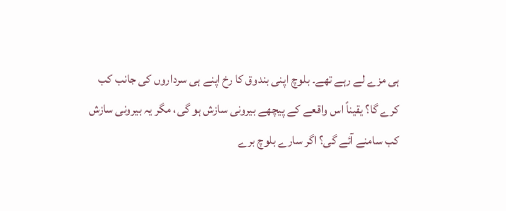ہی مزے لے رہے تھے۔ بلوچ اپنی بندوق کا رخ اپنے ہی سرداروں کی جانب کب کرے گا؟ یقیناً اس واقعے کے پیچھے بیرونی سازش ہو گی، مگر یہ بیرونی سازش کب سامنے آئے گی؟ اگر سارے بلوچ برے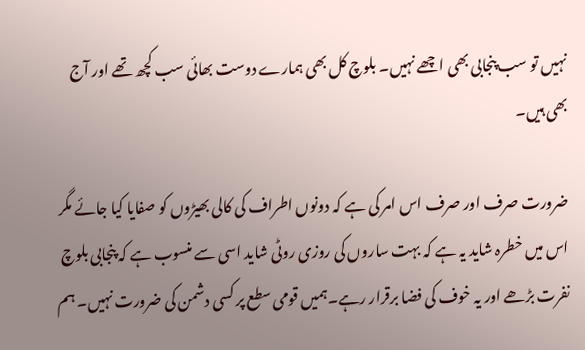نہیں تو سب پنجابی بھی اچھے نہیں۔ بلوچ کل بھی ہمارے دوست بھائی سب کچھ تھے اور آج بھی ہیں۔

ضرورت صرف اور صرف اس امر کی ہے کہ دونوں اطراف کی کالی بھیڑوں کو صفایا کیا جائے مگر اس میں خطرہ شاید یہ ہے کہ بہت ساروں کی روزی روٹی شاید اسی سے منسوب ہے کہ پنجابی بلوچ نفرت بڑھے اور یہ خوف کی فضا برقرار رہے۔ہمیں قومی سطع پر کسی دشمن کی ضرورت نہیں۔ ہم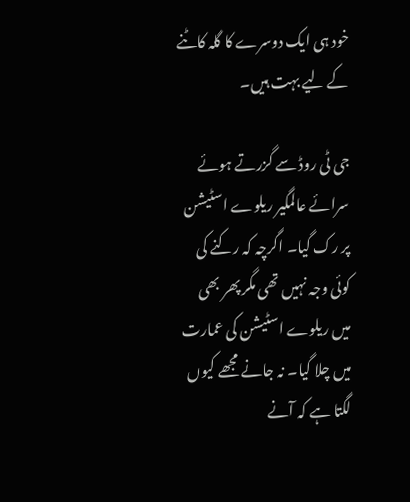خود ہی ایک دوسرے کا گلہ کاٹنے کے لیے بہت ہیں۔

جی ٹی روڈ سے گزرتے ہوئے سرائے عالمگیر ریلوے اسٹیشن پر رک گیا۔ اگرچہ کہ رکنے کی کوئی وجہ نہیں تھی مگر پھر بھی میں ریلوے اسٹیشن کی عمارت میں چلا گیا۔ نہ جانے مجھے کیوں لگتا ہے کہ آنے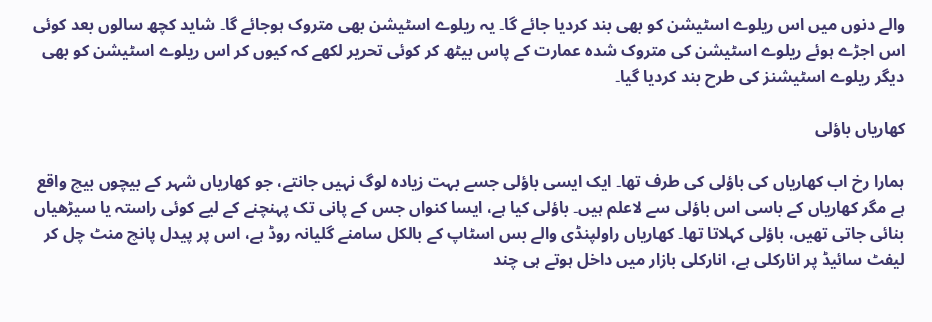والے دنوں میں اس ریلوے اسٹیشن کو بھی بند کردیا جائے گا۔ یہ ریلوے اسٹیشن بھی متروک ہوجائے گا۔ شاید کچھ سالوں بعد کوئی اس اجڑے ہوئے ریلوے اسٹیشن کی متروک شدہ عمارت کے پاس بیٹھ کر کوئی تحریر لکھے کہ کیوں کر اس ریلوے اسٹیشن کو بھی دیگر ریلوے اسٹیشنز کی طرح بند کردیا گیا۔

کھاریاں باؤلی

ہمارا رخ اب کھاریاں کی باؤلی کی طرف تھا۔ ایک ایسی باؤلی جسے بہت زیادہ لوگ نہیں جانتے، جو کھاریاں شہر کے بیچوں بیچ واقع ہے مگر کھاریاں کے باسی اس باؤلی سے لاعلم ہیں۔ باؤلی کیا ہے، ایسا کنواں جس کے پانی تک پہنچنے کے لیے کوئی راستہ یا سیڑھیاں بنائی جاتی تھیں، باؤلی کہلاتا تھا۔ کھاریاں راولپنڈی والے بس اسٹاپ کے بالکل سامنے گلیانہ روڈ ہے، اس پر پیدل پانچ منٹ چل کر لیفٹ سائیڈ پر انارکلی ہے، انارکلی بازار میں داخل ہوتے ہی چند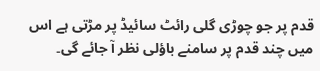قدم پر جو چوڑی گلی رائٹ سائیڈ پر مڑتی ہے اس میں چند قدم پر سامنے باؤلی نظر آ جائے گی۔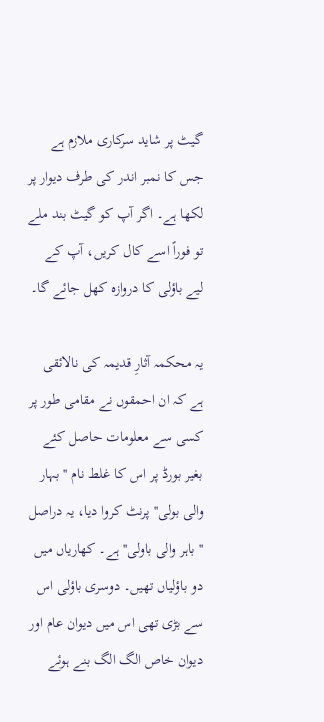گیٹ پر شاید سرکاری ملازم ہے جس کا نمبر اندر کی طرف دیوار پر لکھا ہے۔ اگر آپ کو گیٹ بند ملے تو فوراً اسے کال کریں، آپ کے لیے باؤلی کا دروازہ کھل جائے گا۔

یہ محکمہ آثارِ قدیمہ کی نالائقی ہے کہ ان احمقوں نے مقامی طور پر کسی سے معلومات حاصل کئے بغیر بورڈ پر اس کا غلط نام ''بہار والی بولی'' پرنٹ کروا دیا، یہ دراصل ''باہر والی باولی'' ہے۔ کھاریاں میں دو باؤلیاں تھیں۔ دوسری باؤلی اس سے بڑی تھی اس میں دیوان عام اور دیوان خاص الگ الگ بنے ہوئے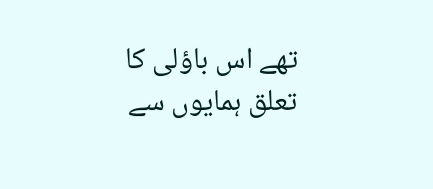تھے اس باؤلی کا تعلق ہمایوں سے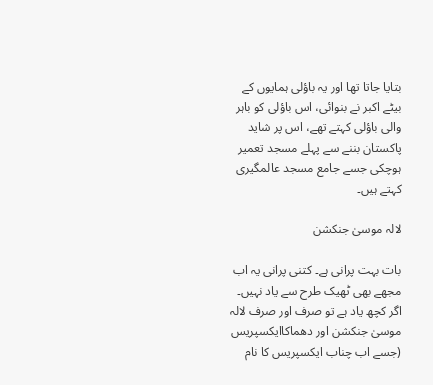بتایا جاتا تھا اور یہ باؤلی ہمایوں کے بیٹے اکبر نے بنوائی، اس باؤلی کو باہر والی باؤلی کہتے تھے، اس پر شاید پاکستان بننے سے پہلے مسجد تعمیر ہوچکی جسے جامع مسجد عالمگیری کہتے ہیں۔

لالہ موسیٰ جنکشن

بات بہت پرانی ہے۔ کتنی پرانی یہ اب مجھے بھی ٹھیک طرح سے یاد نہیں۔ اگر کچھ یاد ہے تو صرف اور صرف لالہ موسیٰ جنکشن اور دھماکاایکسپریس (جسے اب چناب ایکسپریس کا نام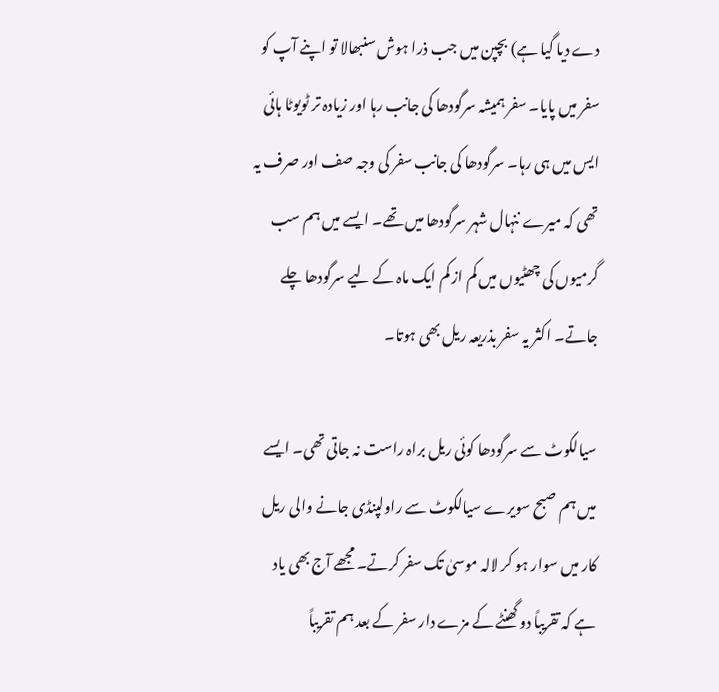دے دیا گیا ہے) بچپن میں جب ذرا ہوش سنبھالا تو اپنے آپ کو سفر میں پایا۔ سفر ہمیشہ سرگودھا کی جانب رہا اور زیادہ تر ٹویوٹا ہائی ایس میں ہی رہا۔ سرگودھا کی جانب سفر کی وجہ صف اور صرف یہ تھی کہ میرے ننہال شہر سرگودھا میں تھے۔ ایسے میں ہم سب گرمیوں کی چھٹیوں میں کم از کم ایک ماہ کے لیے سرگودھا چلے جاتے۔ اکثر یہ سفر بذریعہ ریل بھی ہوتا۔

سیالکوٹ سے سرگودھا کوئی ریل براہ راست نہ جاتی تھی۔ ایسے میں ہم صبح سویرے سیالکوٹ سے راولپنڈی جانے والی ریل کار میں سوار ہو کر لالہ موسیٰ تک سفر کرتے۔ مجھے آج بھی یاد ہے کہ تقریباً دو گھنٹے کے مزے دار سفر کے بعد ہم تقریباً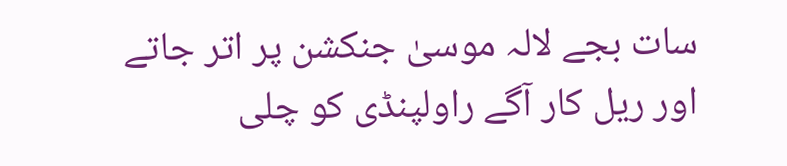سات بجے لالہ موسیٰ جنکشن پر اتر جاتے اور ریل کار آگے راولپنڈی کو چلی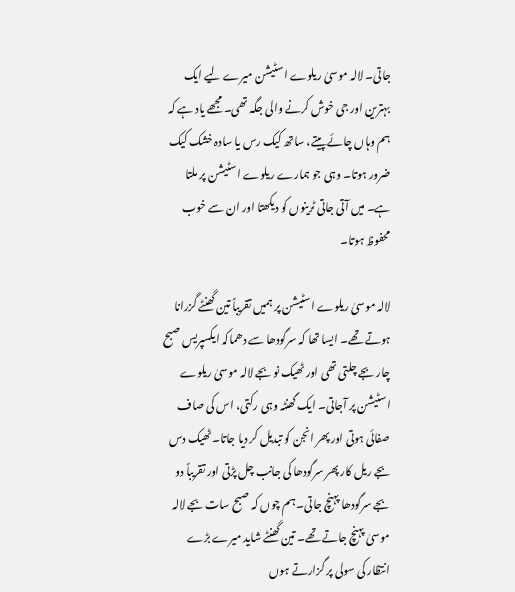جاتی۔ لالہ موسیٰ ریلوے اسٹیشن میرے لیے ایک بہترین اور جی خوش کرنے والی جگہ تھی۔ مجھے یاد ہے کہ ہم وہاں چائے پیتے، ساتھ کیک رس یا سادہ خشک کیک ضرور ہوتا۔ وہی جو ہمارے ریلوے اسٹیشن پر ملتا ہے۔ میں آتی جاتی ٹرینوں کو دیکھتا اور ان سے خوب محفوظ ہوتا۔

لالہ موسیٰ ریلوے اسٹیشن پر ہمیں تقریباً تین گھنٹے گزرانا ہوتے تھے۔ ایسا تھا کہ سرگودھا سے دھماکہ ایکسپریس صبح چار بجے چلتی تھی اور ٹھیک نو بجے لالہ موسیٰ ریلوے اسٹیشن پر آجاتی۔ ایک گھنٹہ وہی رکتی، اس کی صاف صفائی ہوتی اور پھر انجن کو تبدیل کر دیا جاتا۔ ٹھیک دس بجے ریل کار پھر سرگودھا کی جانب چل پڑتی اور تقریباً دو بجے سرگودھا پہنچ جاتی۔ ہم چوں کہ صبح سات بجے لالہ موسیٰ پہنچ جاتے تھے۔ تین گھنٹے شاید میرے بڑے انتظار کی سولی پر گزارتے ہوں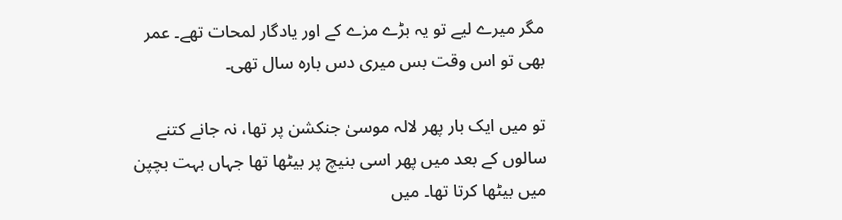مگر میرے لیے تو یہ بڑے مزے کے اور یادگار لمحات تھے۔ عمر بھی تو اس وقت بس میری دس بارہ سال تھی۔

تو میں ایک بار پھر لالہ موسیٰ جنکشن پر تھا، نہ جانے کتنے سالوں کے بعد میں پھر اسی بنیچ پر بیٹھا تھا جہاں بہت بچپن میں بیٹھا کرتا تھا۔ میں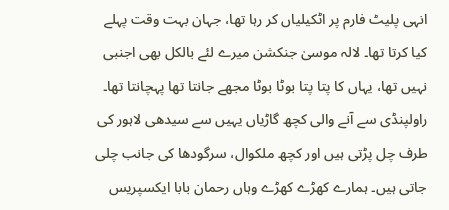انہی پلیٹ فارم پر اٹکیلیاں کر رہا تھا، جہان بہت وقت پہلے کیا کرتا تھا۔ لالہ موسیٰ جنکشن میرے لئے بالکل بھی اجنبی نہیں تھا، یہاں کا پتا پتا بوٹا بوٹا مجھے جانتا تھا پہچانتا تھا۔ راولپنڈی سے آنے والی کچھ گاڑیاں یہیں سے سیدھی لاہور کی طرف چل پڑتی ہیں اور کچھ ملکوال، سرگودھا کی جانب چلی جاتی ہیں۔ ہمارے کھڑے کھڑے وہاں رحمان بابا ایکسپریس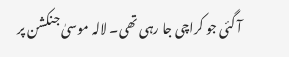آ گئی جو کراچی جا رہی تھی۔ لالہ موسیٰ جنکشن پر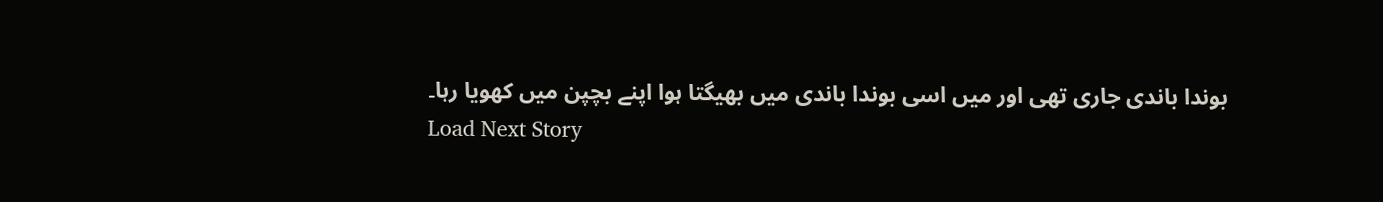بوندا باندی جاری تھی اور میں اسی بوندا باندی میں بھیگتا ہوا اپنے بچپن میں کھویا رہا۔
Load Next Story